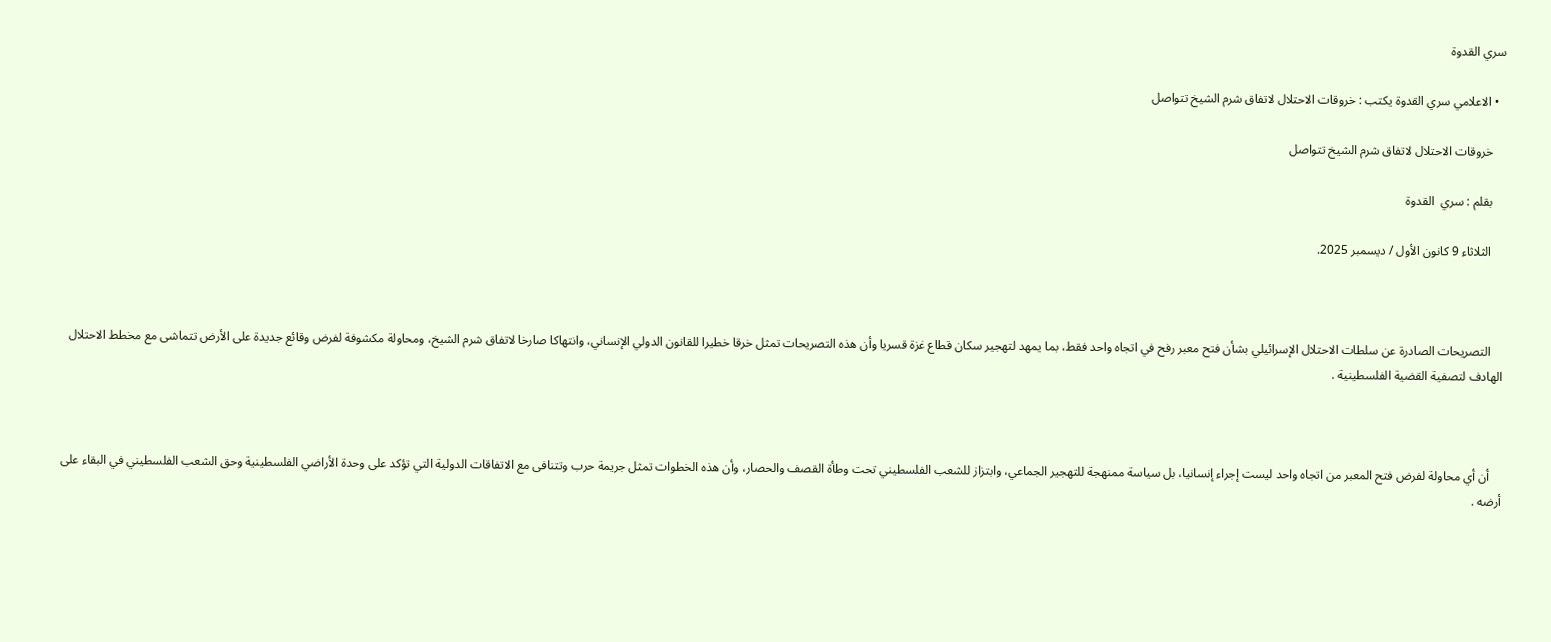سري القدوة

  • الاعلامي سري القدوة يكتب : خروقات الاحتلال لاتفاق شرم الشيخ تتواصل

    خروقات الاحتلال لاتفاق شرم الشيخ تتواصل

    بقلم : سري  القدوة

    الثلاثاء 9 كانون الأول / ديسمبر 2025.



    التصريحات الصادرة عن سلطات الاحتلال الإسرائيلي بشأن فتح معبر رفح في اتجاه واحد فقط، بما يمهد لتهجير سكان قطاع غزة قسريا وأن هذه التصريحات تمثل خرقا خطيرا للقانون الدولي الإنساني، وانتهاكا صارخا لاتفاق شرم الشيخ، ومحاولة مكشوفة لفرض وقائع جديدة على الأرض تتماشى مع مخطط الاحتلال الهادف لتصفية القضية الفلسطينية .



    أن أي محاولة لفرض فتح المعبر من اتجاه واحد ليست إجراء إنسانيا، بل سياسة ممنهجة للتهجير الجماعي، وابتزاز للشعب الفلسطيني تحت وطأة القصف والحصار، وأن هذه الخطوات تمثل جريمة حرب وتتنافى مع الاتفاقات الدولية التي تؤكد على وحدة الأراضي الفلسطينية وحق الشعب الفلسطيني في البقاء على أرضه .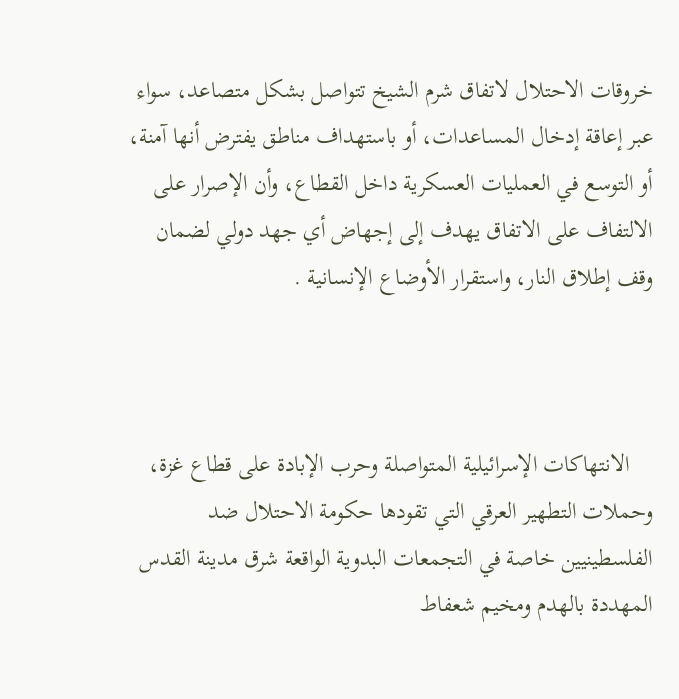خروقات الاحتلال لاتفاق شرم الشيخ تتواصل بشكل متصاعد، سواء عبر إعاقة إدخال المساعدات، أو باستهداف مناطق يفترض أنها آمنة، أو التوسع في العمليات العسكرية داخل القطاع، وأن الإصرار على الالتفاف على الاتفاق يهدف إلى إجهاض أي جهد دولي لضمان وقف إطلاق النار، واستقرار الأوضاع الإنسانية .



    الانتهاكات الإسرائيلية المتواصلة وحرب الإبادة على قطاع غزة، وحملات التطهير العرقي التي تقودها حكومة الاحتلال ضد الفلسطينيين خاصة في التجمعات البدوية الواقعة شرق مدينة القدس المهددة بالهدم ومخيم شعفاط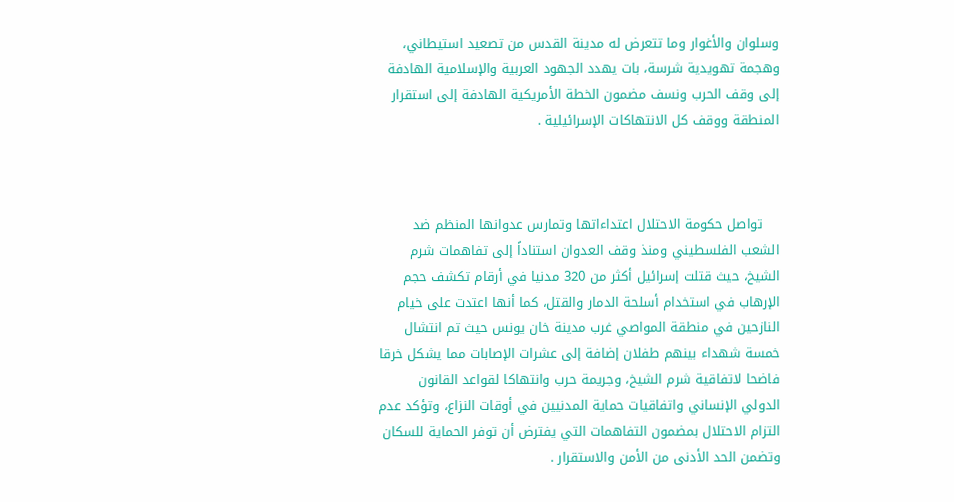وسلوان والأغوار وما تتعرض له مدينة القدس من تصعيد استيطاني، وهجمة تهويدية شرسة، بات يهدد الجهود العربية والإسلامية الهادفة إلى وقف الحرب ونسف مضمون الخطة الأمريكية الهادفة إلى استقرار المنطقة ووقف كل الانتهاكات الإسرائيلية .



    تواصل حكومة الاحتلال اعتداءاتها وتمارس عدوانها المنظم ضد الشعب الفلسطيني ومنذ وقف العدوان استناداً إلى تفاهمات شرم الشيخ، حيث قتلت إسرائيل أكثر من 320 مدنيا في أرقام تكشف حجم الإرهاب في استخدام أسلحة الدمار والقتل، كما أنها اعتدت على خيام النازحين في منطقة المواصي غرب مدينة خان يونس حيث تم انتشال خمسة شهداء بينهم طفلان إضافة إلى عشرات الإصابات مما يشكل خرقا فاضحا لاتفاقية شرم الشيخ، وجريمة حرب وانتهاكا لقواعد القانون الدولي الإنساني واتفاقيات حماية المدنيين في أوقات النزاع، وتؤكد عدم التزام الاحتلال بمضمون التفاهمات التي يفترض أن توفر الحماية للسكان وتضمن الحد الأدنى من الأمن والاستقرار .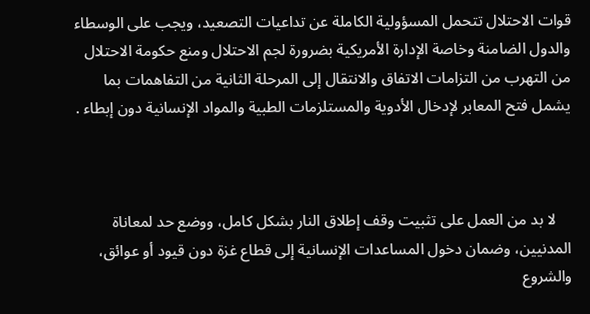قوات الاحتلال تتحمل المسؤولية الكاملة عن تداعيات التصعيد، ويجب على الوسطاء والدول الضامنة وخاصة الإدارة الأمريكية بضرورة لجم الاحتلال ومنع حكومة الاحتلال من التهرب من التزامات الاتفاق والانتقال إلى المرحلة الثانية من التفاهمات بما يشمل فتح المعابر لإدخال الأدوية والمستلزمات الطبية والمواد الإنسانية دون إبطاء .



    لا بد من العمل على تثبيت وقف إطلاق النار بشكل كامل، ووضع حد لمعاناة المدنيين، وضمان دخول المساعدات الإنسانية إلى قطاع غزة دون قيود أو عوائق، والشروع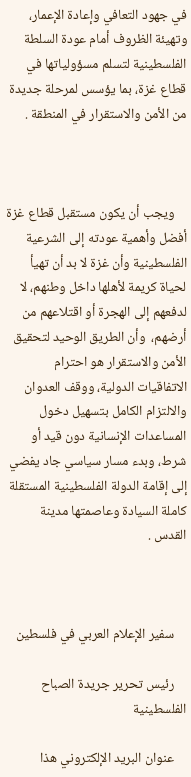في جهود التعافي وإعادة الإعمار، وتهيئة الظروف أمام عودة السلطة الفلسطينية لتسلم مسؤولياتها في قطاع غزة، بما يؤسس لمرحلة جديدة من الأمن والاستقرار في المنطقة .



    ويجب أن يكون مستقبل قطاع غزة أفضل وأهمية عودته إلى الشرعية الفلسطينية وأن غزة لا بد أن تهيأ لحياة كريمة لأهلها داخل وطنهم، لا لدفعهم إلى الهجرة أو اقتلاعهم من أرضهم،  وأن الطريق الوحيد لتحقيق الأمن والاستقرار هو احترام الاتفاقيات الدولية، ووقف العدوان والالتزام الكامل بتسهيل دخول المساعدات الإنسانية دون قيد أو شرط، وبدء مسار سياسي جاد يفضي إلى إقامة الدولة الفلسطينية المستقلة كاملة السيادة وعاصمتها مدينة القدس .



    سفير الإعلام العربي في فلسطين

    رئيس تحرير جريدة الصباح الفلسطينية

    عنوان البريد الإلكتروني هذا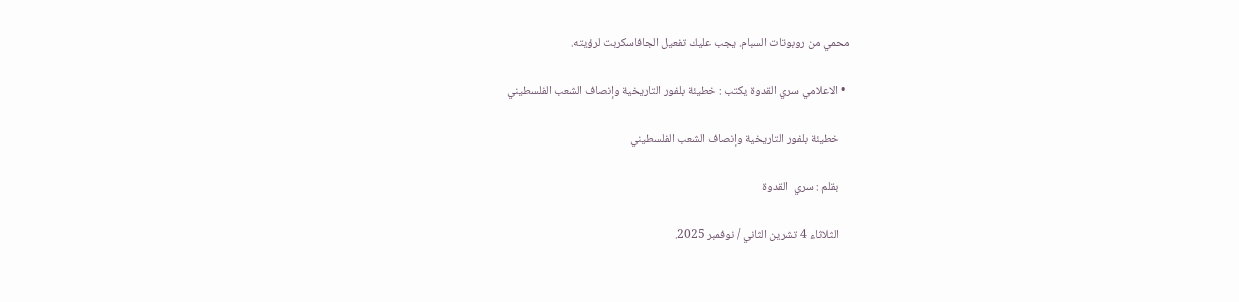محمي من روبوتات السبام. يجب عليك تفعيل الجافاسكربت لرؤيته.

  • الاعلامي سري القدوة يكتب : خطيئة بلفور التاريخية وإنصاف الشعب الفلسطيني

    خطيئة بلفور التاريخية وإنصاف الشعب الفلسطيني

    بقلم : سري  القدوة

    الثلاثاء 4 تشرين الثاني / نوفمبر 2025.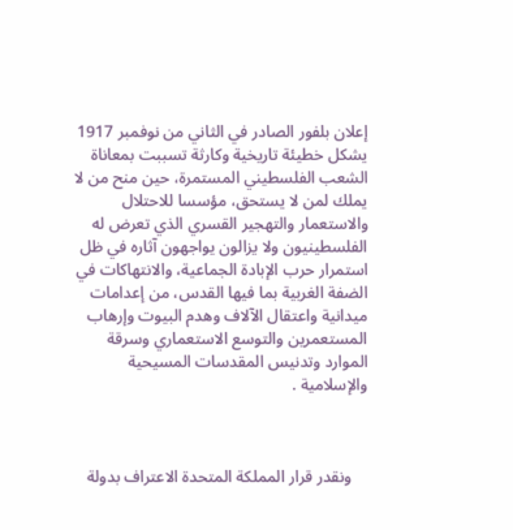إعلان بلفور الصادر في الثاني من نوفمبر 1917 يشكل خطيئة تاريخية وكارثة تسببت بمعاناة الشعب الفلسطيني المستمرة، حين منح من لا يملك لمن لا يستحق، مؤسسا للاحتلال والاستعمار والتهجير القسري الذي تعرض له الفلسطينيون ولا يزالون يواجهون آثاره في ظل استمرار حرب الإبادة الجماعية، والانتهاكات في الضفة الغربية بما فيها القدس، من إعدامات ميدانية واعتقال الآلاف وهدم البيوت وإرهاب المستعمرين والتوسع الاستعماري وسرقة الموارد وتدنيس المقدسات المسيحية والإسلامية .



    ونقدر قرار المملكة المتحدة الاعتراف بدولة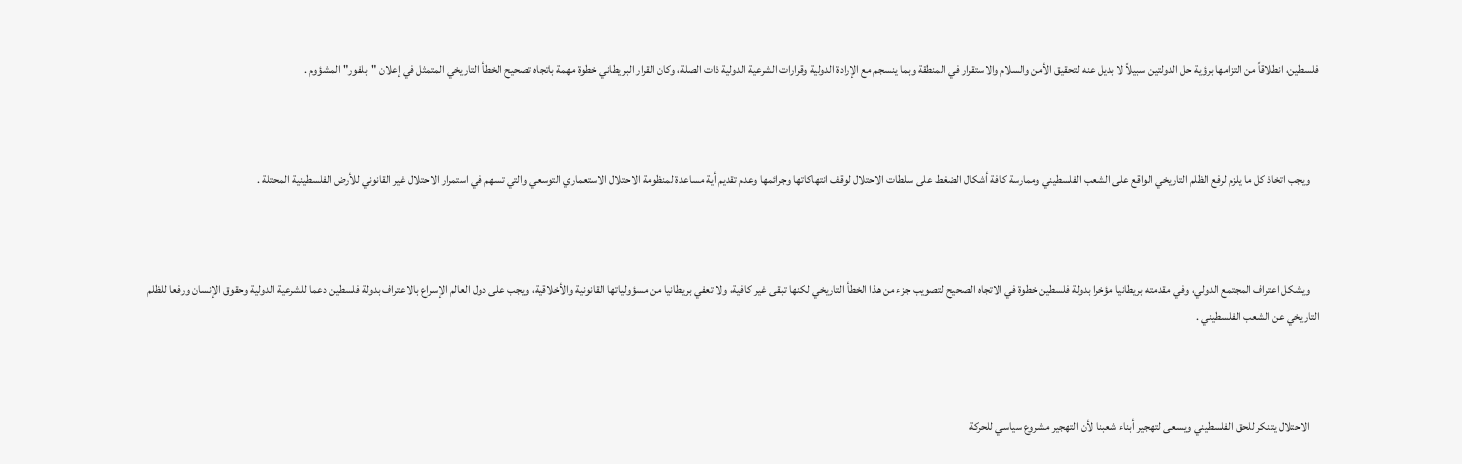فلسطين، انطلاقاً من التزامها برؤية حل الدولتين سبيلاً لا بديل عنه لتحقيق الأمن والسلام والاستقرار في المنطقة وبما ينسجم مع الإرادة الدولية وقرارات الشرعية الدولية ذات الصلة، وكان القرار البريطاني خطوة مهمة باتجاه تصحيح الخطأ التاريخي المتمثل في إعلان "بلفور" المشؤوم .



    ويجب اتخاذ كل ما يلزم لرفع الظلم التاريخي الواقع على الشعب الفلسطيني وممارسة كافة أشكال الضغط على سلطات الاحتلال لوقف انتهاكاتها وجرائمها وعدم تقديم أية مساعدة لمنظومة الاحتلال الاستعماري التوسعي والتي تسهم في استمرار الاحتلال غير القانوني للأرض الفلسطينية المحتلة .



    ويشكل اعتراف المجتمع الدولي، وفي مقدمته بريطانيا مؤخرا بدولة فلسطين خطوة في الاتجاه الصحيح لتصويب جزء من هذا الخطأ التاريخي لكنها تبقى غير كافية، ولا تعفي بريطانيا من مسؤولياتها القانونية والأخلاقية، ويجب على دول العالم الإسراع بالاعتراف بدولة فلسطين دعما للشرعية الدولية وحقوق الإنسان ورفعا للظلم التاريخي عن الشعب الفلسطيني .



    الاحتلال يتنكر للحق الفلسطيني ويسعى لتهجير أبناء شعبنا لأن التهجير مشروع سياسي للحركة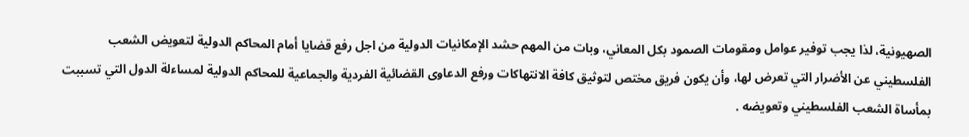الصهيونية، لذا يجب توفير عوامل ومقومات الصمود بكل المعاني، وبات من المهم حشد الإمكانيات الدولية من اجل رفع قضايا أمام المحاكم الدولية لتعويض الشعب الفلسطيني عن الأضرار التي تعرض لها، وأن يكون فريق مختص لتوثيق كافة الانتهاكات ورفع الدعاوى القضائية الفردية والجماعية للمحاكم الدولية لمساءلة الدول التي تسببت بمأساة الشعب الفلسطيني وتعويضه .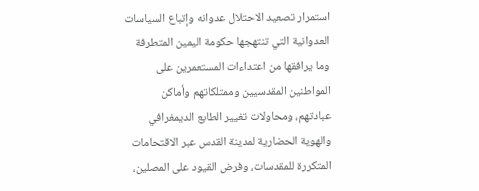استمرار تصعيد الاحتلال عدوانه وإتباع السياسات العدوانية التي تنتهجها حكومة اليمين المتطرفة وما يرافقها من اعتداءات المستعمرين على المواطنين المقدسيين وممتلكاتهم وأماكن عبادتهم، ومحاولات تغيير الطابع الديمغرافي والهوية الحضارية لمدينة القدس عبر الاقتحامات المتكررة للمقدسات، وفرض القيود على المصلين،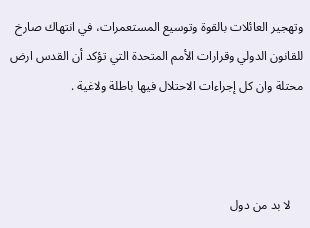وتهجير العائلات بالقوة وتوسيع المستعمرات، في انتهاك صارخ للقانون الدولي وقرارات الأمم المتحدة التي تؤكد أن القدس ارض محتلة وان كل إجراءات الاحتلال فيها باطلة ولاغية .



    لا بد من دول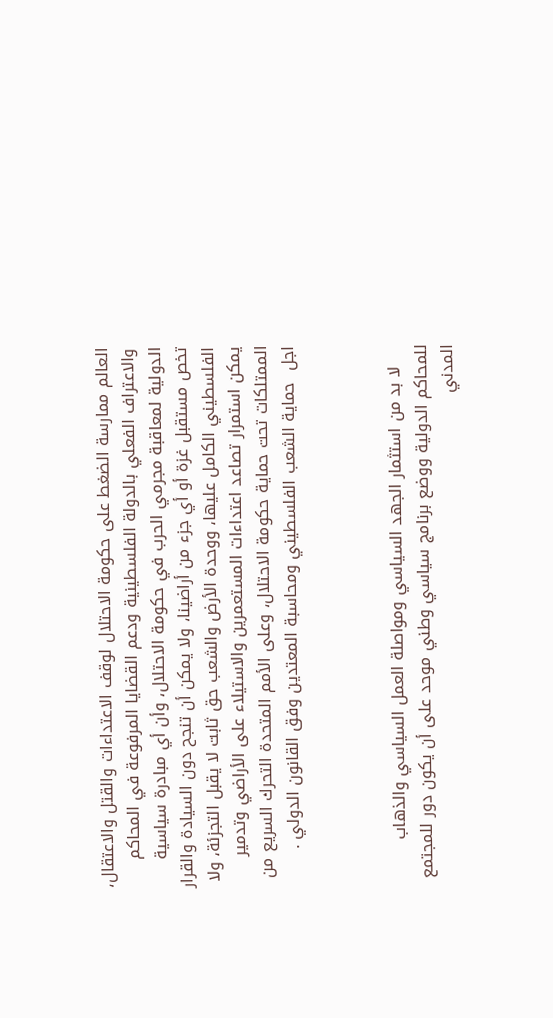العالم ممارسة الضغط على حكومة الاحتلال لوقف الاعتداءات والقتل والاعتقال، والاعتراف الفعلي بالدولة الفلسطينية ودعم القضايا المرفوعة في المحاكم الدولية لمعاقبة مجرمي الحرب في حكومة الاحتلال، وأن أي مبادرة سياسية تخص مستقبل غزة أو أي جزء من أراضينا، ولا يمكن أن تنجح دون السيادة والقرار الفلسطيني الكامل عليها، ووحدة الأرض والشعب حق ثابت لا يقبل التجزئة، ولا يمكن استمرار تصاعد اعتداءات المستعمرين والاستيلاء على الأراضي وتدمير الممتلكات تحت حماية حكومة الاحتلال، وعلى الأمم المتحدة التحرك السريع من اجل  حماية الشعب الفلسطيني ومحاسبة المعتدين وفق القانون الدولي .



    لا بد من استثمار الجهد السياسي ومواصلة العمل السياسي والذهاب للمحاكم الدولية ووضع برنامج سياسي وطني موحد على أن يكون دور للمجتمع المدني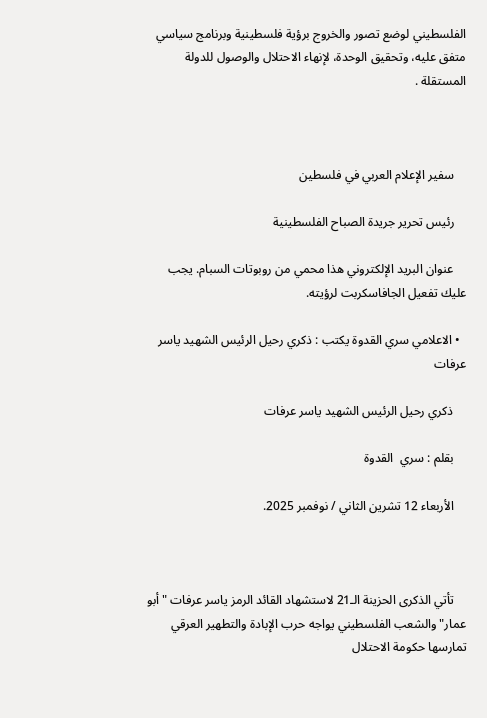الفلسطيني لوضع تصور والخروج برؤية فلسطينية وبرنامج سياسي متفق عليه، وتحقيق الوحدة، لإنهاء الاحتلال والوصول للدولة المستقلة .



    سفير الإعلام العربي في فلسطين

    رئيس تحرير جريدة الصباح الفلسطينية

    عنوان البريد الإلكتروني هذا محمي من روبوتات السبام. يجب عليك تفعيل الجافاسكربت لرؤيته.

  • الاعلامي سري القدوة يكتب : ذكري رحيل الرئيس الشهيد ياسر عرفات

    ذكري رحيل الرئيس الشهيد ياسر عرفات

    بقلم : سري  القدوة

    الأربعاء 12 تشرين الثاني / نوفمبر 2025.



    تأتي الذكرى الحزينة الـ21 لاستشهاد القائد الرمز ياسر عرفات "أبو عمار" والشعب الفلسطيني يواجه حرب الإبادة والتطهير العرقي تمارسها حكومة الاحتلال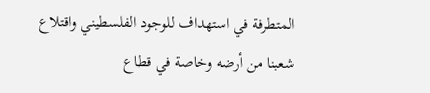المتطرفة في استهداف للوجود الفلسطيني واقتلاع شعبنا من أرضه وخاصة في قطاع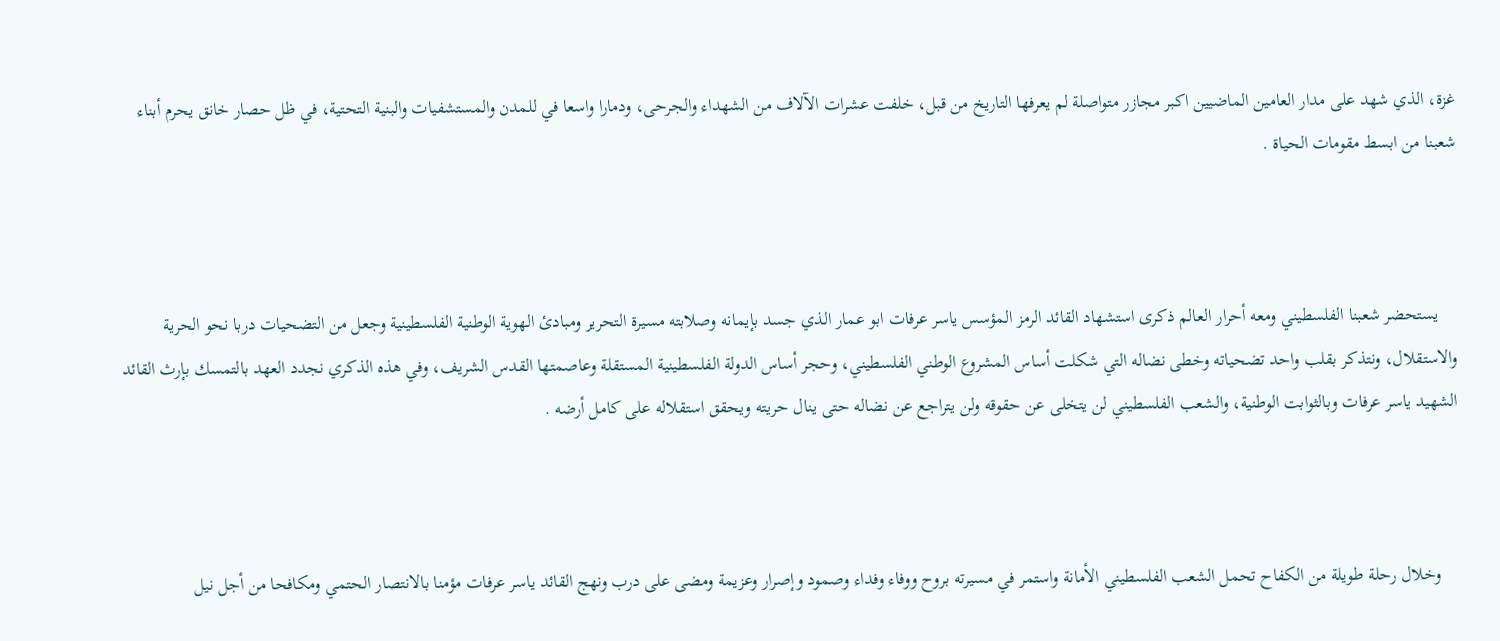غزة، الذي شهد على مدار العامين الماضيين اكبر مجازر متواصلة لم يعرفها التاريخ من قبل، خلفت عشرات الآلاف من الشهداء والجرحى، ودمارا واسعا في للمدن والمستشفيات والبنية التحتية، في ظل حصار خانق يحرم أبناء شعبنا من ابسط مقومات الحياة .



    يستحضر شعبنا الفلسطيني ومعه أحرار العالم ذكرى استشهاد القائد الرمز المؤسس ياسر عرفات ابو عمار الذي جسد بإيمانه وصلابته مسيرة التحرير ومبادئ الهوية الوطنية الفلسطينية وجعل من التضحيات دربا نحو الحرية والاستقلال، ونتذكر بقلب واحد تضحياته وخطى نضاله التي شكلت أساس المشروع الوطني الفلسطيني، وحجر أساس الدولة الفلسطينية المستقلة وعاصمتها القدس الشريف، وفي هذه الذكري نجدد العهد بالتمسك بإرث القائد الشهيد ياسر عرفات وبالثوابت الوطنية، والشعب الفلسطيني لن يتخلى عن حقوقه ولن يتراجع عن نضاله حتى ينال حريته ويحقق استقلاله على كامل أرضه .



    وخلال رحلة طويلة من الكفاح تحمل الشعب الفلسطيني الأمانة واستمر في مسيرته بروح ووفاء وفداء وصمود وإصرار وعزيمة ومضى على درب ونهج القائد ياسر عرفات مؤمنا بالانتصار الحتمي ومكافحا من أجل نيل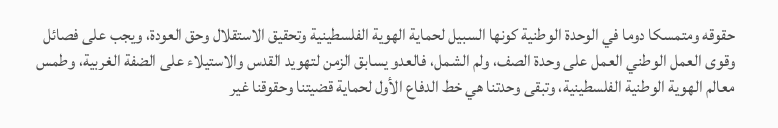حقوقه ومتمسكا دوما في الوحدة الوطنية كونها السبيل لحماية الهوية الفلسطينية وتحقيق الاستقلال وحق العودة، ويجب على فصائل وقوى العمل الوطني العمل على وحدة الصف، ولم الشمل، فالعدو يسابق الزمن لتهويد القدس والاستيلاء على الضفة الغربية، وطمس معالم الهوية الوطنية الفلسطينية، وتبقى وحدتنا هي خط الدفاع الأول لحماية قضيتنا وحقوقنا غير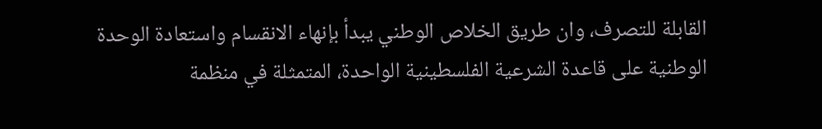القابلة للتصرف، وان طريق الخلاص الوطني يبدأ بإنهاء الانقسام واستعادة الوحدة الوطنية على قاعدة الشرعية الفلسطينية الواحدة، المتمثلة في منظمة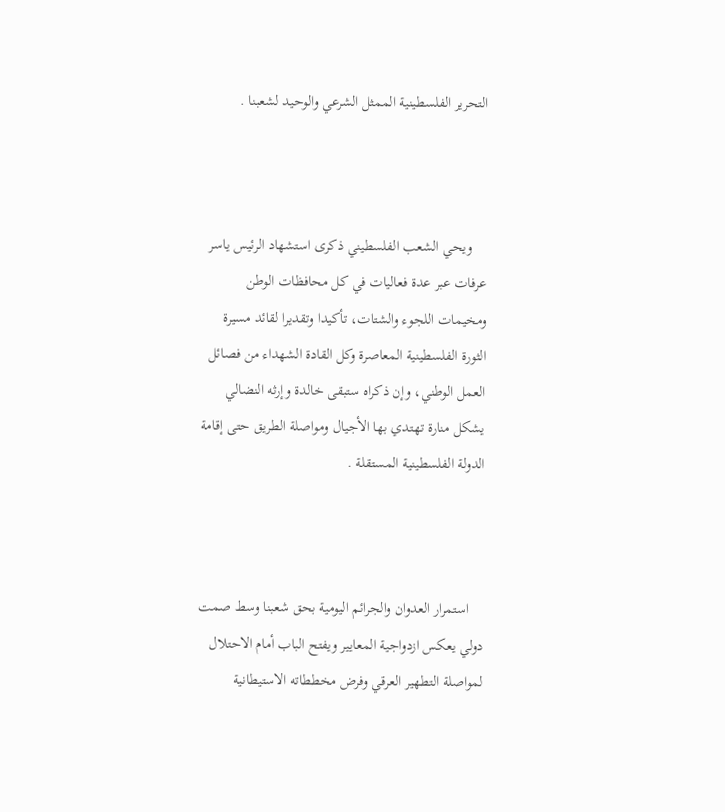التحرير الفلسطينية الممثل الشرعي والوحيد لشعبنا .



    ويحي الشعب الفلسطيني ذكرى استشهاد الرئيس ياسر عرفات عبر عدة فعاليات في كل محافظات الوطن ومخيمات اللجوء والشتات، تأكيدا وتقديرا لقائد مسيرة الثورة الفلسطينية المعاصرة وكل القادة الشهداء من فصائل العمل الوطني، وإن ذكراه ستبقى خالدة وإرثه النضالي يشكل منارة تهتدي بها الأجيال ومواصلة الطريق حتى إقامة الدولة الفلسطينية المستقلة .



    استمرار العدوان والجرائم اليومية بحق شعبنا وسط صمت دولي يعكس ازدواجية المعايير ويفتح الباب أمام الاحتلال لمواصلة التطهير العرقي وفرض مخططاته الاستيطانية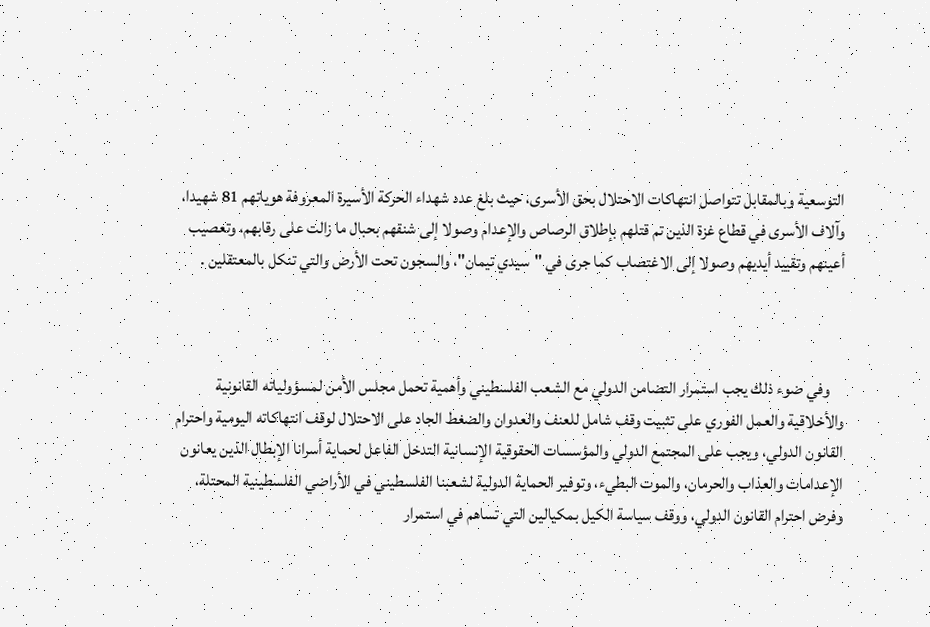التوسعية وبالمقابل تتواصل انتهاكات الاحتلال بحق الأسرى، حيث بلغ عدد شهداء الحركة الأسيرة المعروفة هوياتهم 81 شهيدا، وآلاف الأسرى في قطاع غزة الذين تم قتلهم بإطلاق الرصاص والإعدام وصولا إلى شنقهم بحبال ما زالت على رقابهم، وتعصيب أعينهم وتقييد أيديهم وصولا إلى الاغتصاب كما جرى في "سيدي تيمان"، والسجون تحت الأرض والتي تنكل بالمعتقلين .



    وفي ضوء ذلك يجب استمرار التضامن الدولي مع الشعب الفلسطيني وأهمية تحمل مجلس الأمن لمسؤولياته القانونية والأخلاقية والعمل الفوري على تثبيت وقف شامل للعنف والعدوان والضغط الجاد على الاحتلال لوقف انتهاكاته اليومية واحترام القانون الدولي، ويجب على المجتمع الدولي والمؤسسات الحقوقية الإنسانية التدخل الفاعل لحماية أسرانا الإبطال الذين يعانون الإعدامات والعذاب والحرمان، والموت البطيء، وتوفير الحماية الدولية لشعبنا الفلسطيني في الأراضي الفلسطينية المحتلة، وفرض احترام القانون الدولي، ووقف سياسة الكيل بمكيالين التي تساهم في استمرار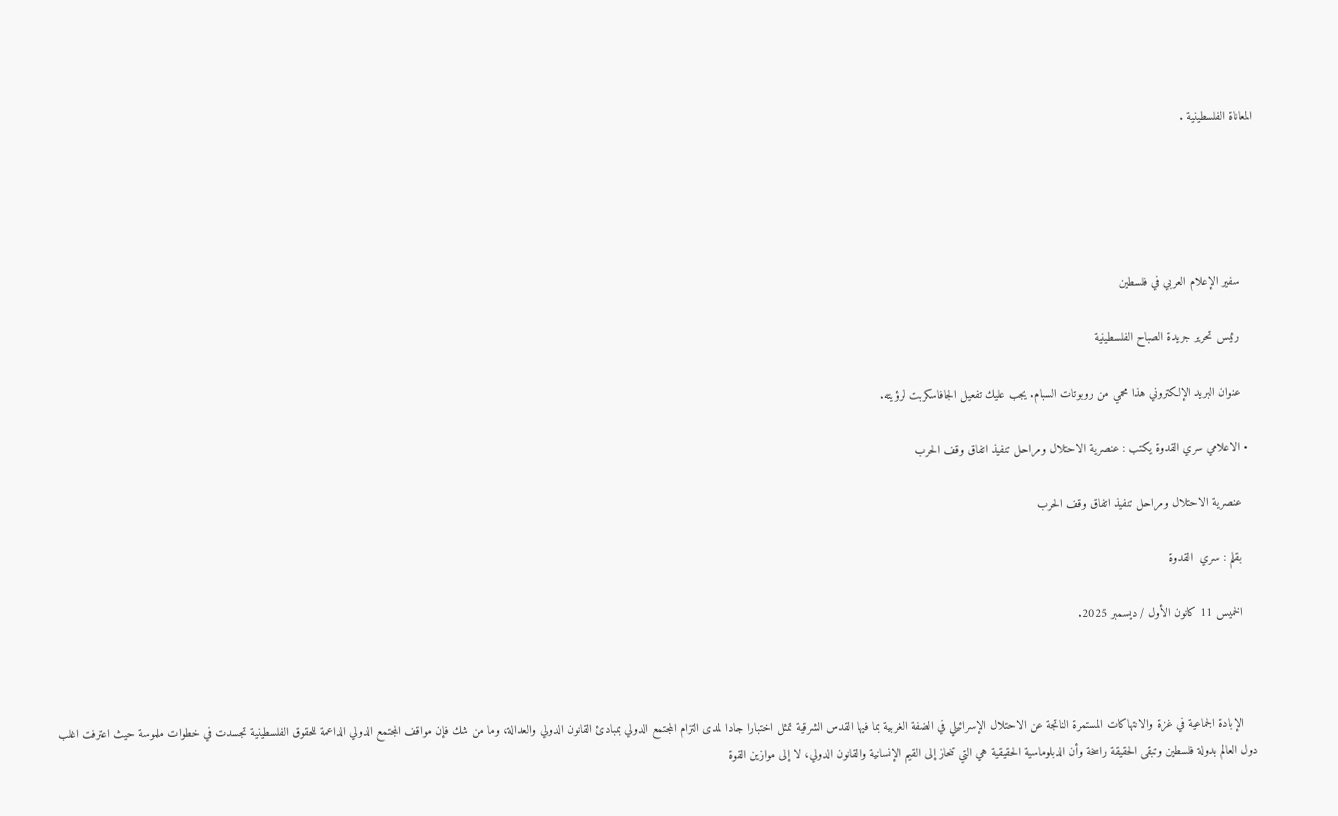المعاناة الفلسطينية .





    سفير الإعلام العربي في فلسطين

    رئيس تحرير جريدة الصباح الفلسطينية

    عنوان البريد الإلكتروني هذا محمي من روبوتات السبام. يجب عليك تفعيل الجافاسكربت لرؤيته.

  • الاعلامي سري القدوة يكتب : عنصرية الاحتلال ومراحل تنفيذ اتفاق وقف الحرب

    عنصرية الاحتلال ومراحل تنفيذ اتفاق وقف الحرب

    بقلم : سري  القدوة

    الخميس 11 كانون الأول / ديسمبر 2025.



    الإبادة الجماعية في غزة والانتهاكات المستمرة الناتجة عن الاحتلال الإسرائيلي في الضفة الغربية بما فيها القدس الشرقية تمثل اختبارا جادا لمدى التزام المجتمع الدولي بمبادئ القانون الدولي والعدالة، وما من شك فإن مواقف المجتمع الدولي الداعمة للحقوق الفلسطينية تجسدت في خطوات ملموسة حيث اعترفت اغلب دول العالم بدولة فلسطين وتبقى الحقيقة راسخة وأن الدبلوماسية الحقيقية هي التي تنحاز إلى القيم الإنسانية والقانون الدولي، لا إلى موازين القوة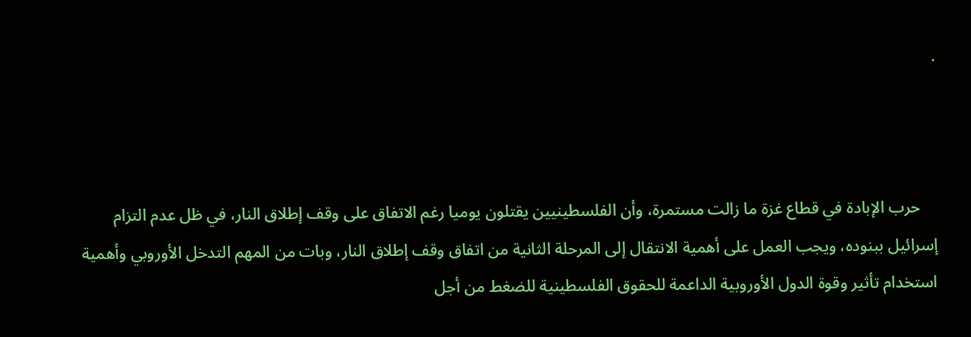.



    حرب الإبادة في قطاع غزة ما زالت مستمرة، وأن الفلسطينيين يقتلون يوميا رغم الاتفاق على وقف إطلاق النار، في ظل عدم التزام إسرائيل ببنوده، ويجب العمل على أهمية الانتقال إلى المرحلة الثانية من اتفاق وقف إطلاق النار، وبات من المهم التدخل الأوروبي وأهمية استخدام تأثير وقوة الدول الأوروبية الداعمة للحقوق الفلسطينية للضغط من أجل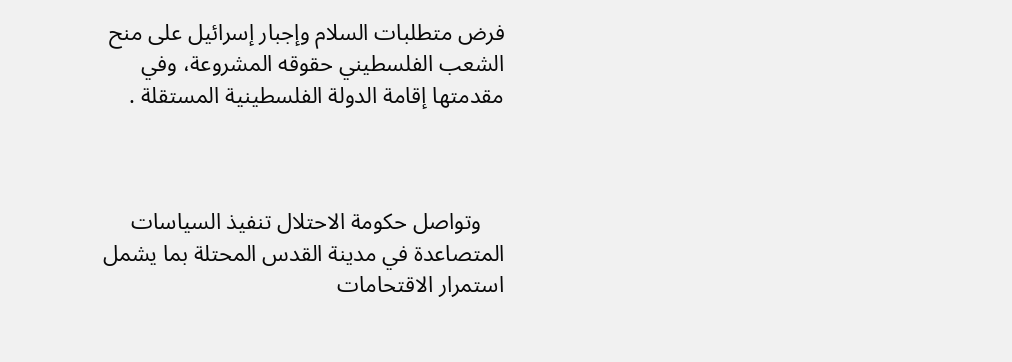فرض متطلبات السلام وإجبار إسرائيل على منح الشعب الفلسطيني حقوقه المشروعة، وفي مقدمتها إقامة الدولة الفلسطينية المستقلة .



    وتواصل حكومة الاحتلال تنفيذ السياسات المتصاعدة في مدينة القدس المحتلة بما يشمل استمرار الاقتحامات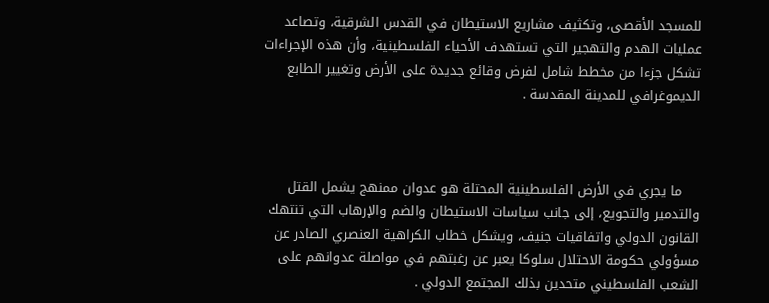للمسجد الأقصى، وتكثيف مشاريع الاستيطان في القدس الشرقية، وتصاعد عمليات الهدم والتهجير التي تستهدف الأحياء الفلسطينية، وأن هذه الإجراءات تشكل جزءا من مخطط شامل لفرض وقائع جديدة على الأرض وتغيير الطابع الديموغرافي للمدينة المقدسة .



    ما يجري في الأرض الفلسطينية المحتلة هو عدوان ممنهج يشمل القتل والتدمير والتجويع، إلى جانب سياسات الاستيطان والضم والإرهاب التي تنتهك القانون الدولي واتفاقيات جنيف، ويشكل خطاب الكراهية العنصري الصادر عن مسؤولي حكومة الاحتلال سلوكا يعبر عن رغبتهم في مواصلة عدوانهم على الشعب الفلسطيني متحدين بذلك المجتمع الدولي .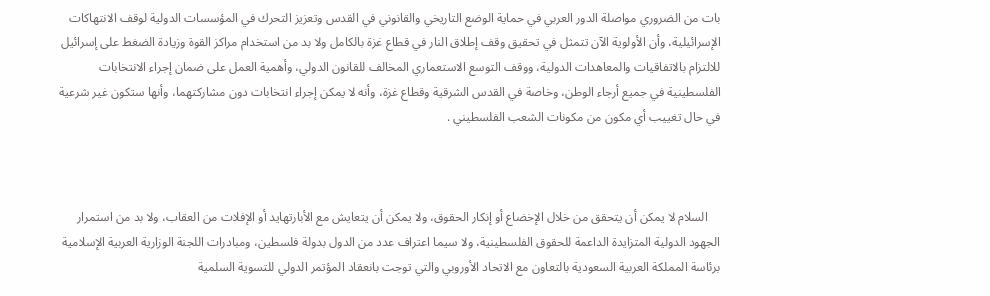بات من الضروري مواصلة الدور العربي في حماية الوضع التاريخي والقانوني في القدس وتعزيز التحرك في المؤسسات الدولية لوقف الانتهاكات الإسرائيلية، وأن الأولوية الآن تتمثل في تحقيق وقف إطلاق النار في قطاع غزة بالكامل ولا بد من استخدام مراكز القوة وزيادة الضغط على إسرائيل للالتزام بالاتفاقيات والمعاهدات الدولية، ووقف التوسع الاستعماري المخالف للقانون الدولي، وأهمية العمل على ضمان إجراء الانتخابات الفلسطينية في جميع أرجاء الوطن، وخاصة في القدس الشرقية وقطاع غزة، وأنه لا يمكن إجراء انتخابات دون مشاركتهما، وأنها ستكون غير شرعية في حال تغييب أي مكون من مكونات الشعب الفلسطيني .



    السلام لا يمكن أن يتحقق من خلال الإخضاع أو إنكار الحقوق، ولا يمكن أن يتعايش مع الأبارتهايد أو الإفلات من العقاب، ولا بد من استمرار الجهود الدولية المتزايدة الداعمة للحقوق الفلسطينية، ولا سيما اعتراف عدد من الدول بدولة فلسطين، ومبادرات اللجنة الوزارية العربية الإسلامية برئاسة المملكة العربية السعودية بالتعاون مع الاتحاد الأوروبي والتي توجت بانعقاد المؤتمر الدولي للتسوية السلمية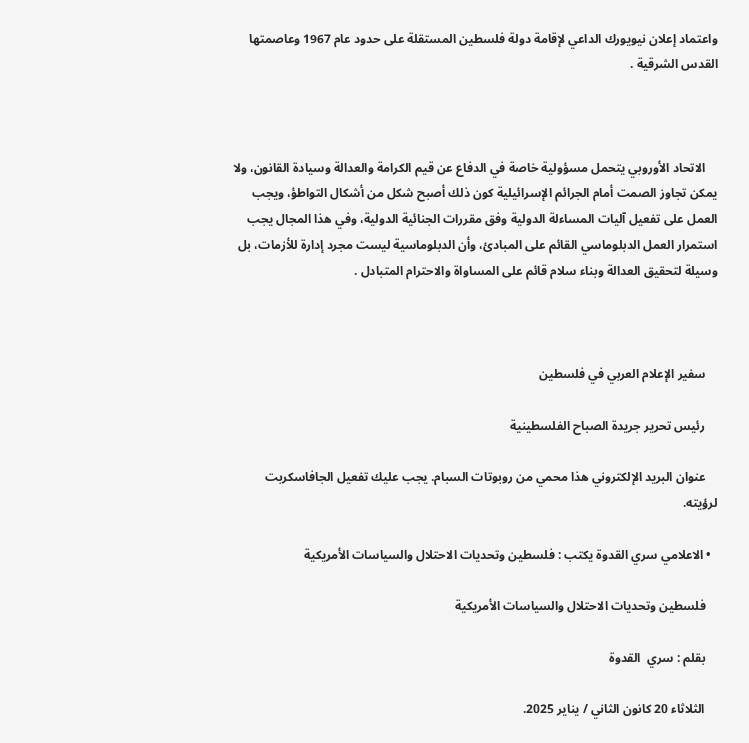واعتماد إعلان نيويورك الداعي لإقامة دولة فلسطين المستقلة على حدود عام 1967 وعاصمتها القدس الشرقية .



    الاتحاد الأوروبي يتحمل مسؤولية خاصة في الدفاع عن قيم الكرامة والعدالة وسيادة القانون، ولا يمكن تجاوز الصمت أمام الجرائم الإسرائيلية كون ذلك أصبح شكل من أشكال التواطؤ، ويجب العمل على تفعيل آليات المساءلة الدولية وفق مقررات الجنائية الدولية، وفي هذا المجال يجب استمرار العمل الدبلوماسي القائم على المبادئ، وأن الدبلوماسية ليست مجرد إدارة للأزمات، بل وسيلة لتحقيق العدالة وبناء سلام قائم على المساواة والاحترام المتبادل .



    سفير الإعلام العربي في فلسطين

    رئيس تحرير جريدة الصباح الفلسطينية

    عنوان البريد الإلكتروني هذا محمي من روبوتات السبام. يجب عليك تفعيل الجافاسكربت لرؤيته.

  • الاعلامي سري القدوة يكتب : فلسطين وتحديات الاحتلال والسياسات الأمريكية

    فلسطين وتحديات الاحتلال والسياسات الأمريكية

    بقلم : سري  القدوة

    الثلاثاء 20 كانون الثاني / يناير 2025.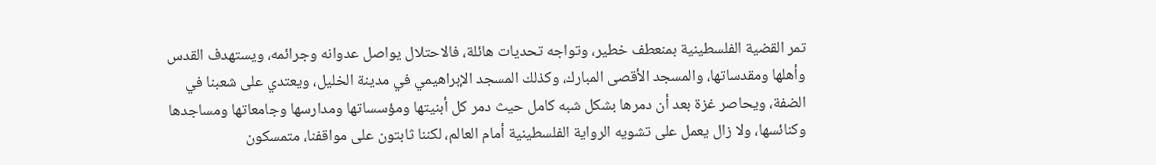تمر القضية الفلسطينية بمنعطف خطير، وتواجه تحديات هائلة، فالاحتلال يواصل عدوانه وجرائمه، ويستهدف القدس وأهلها ومقدساتها، والمسجد الأقصى المبارك، وكذلك المسجد الإبراهيمي في مدينة الخليل، ويعتدي على شعبنا في الضفة، ويحاصر غزة بعد أن دمرها بشكل شبه كامل حيث دمر كل أبنيتها ومؤسساتها ومدارسها وجامعاتها ومساجدها وكنائسها، ولا زال يعمل على تشويه الرواية الفلسطينية أمام العالم، لكننا ثابتون على مواقفنا، متمسكون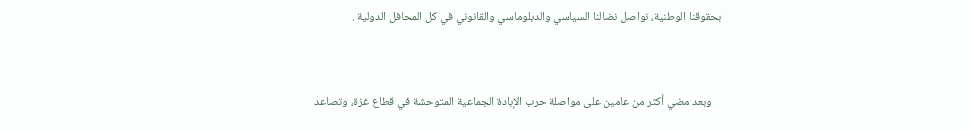بحقوقنا الوطنية، نواصل نضالنا السياسي والدبلوماسي والقانوني في كل المحافل الدولية .



    وبعد مضي أكثر من عامين على مواصلة حرب الإبادة الجماعية المتوحشة في قطاع غزة، وتصاعد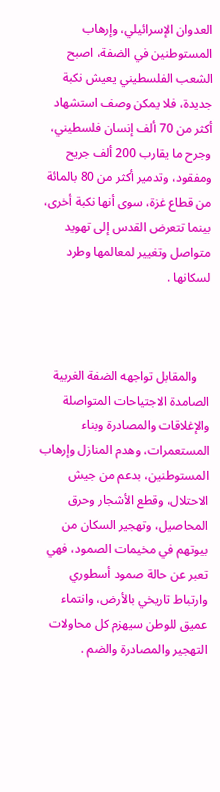العدوان الإسرائيلي، وإرهاب المستوطنين في الضفة، اصبح الشعب الفلسطيني يعيش نكبة جديدة، فلا يمكن وصف استشهاد أكثر من 70 ألف إنسان فلسطيني، وجرح ما يقارب 200 ألف جريح ومفقود، وتدمير أكثر من 80 بالمائة من قطاع غزة، سوى أنها نكبة أخرى،  بينما تتعرض القدس إلى تهويد متواصل وتغيير لمعالمها وطرد لسكانها .



    والمقابل تواجهه الضفة الغربية الصامدة الاجتياحات المتواصلة والإغلاقات والمصادرة وبناء المستعمرات، وهدم المنازل وإرهاب المستوطنين، بدعم من جيش الاحتلال، وقطع الأشجار وحرق المحاصيل، وتهجير السكان من بيوتهم في مخيمات الصمود، فهي تعبر عن حالة صمود أسطوري وارتباط تاريخي بالأرض، وانتماء عميق للوطن سيهزم كل محاولات التهجير والمصادرة والضم .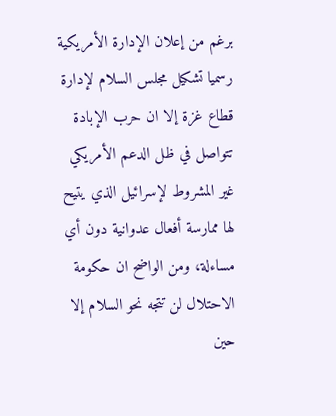برغم من إعلان الإدارة الأمريكية رسميا تشكيل مجلس السلام لإدارة قطاع غزة إلا ان حرب الإبادة تتواصل في ظل الدعم الأمريكي غير المشروط لإسرائيل الذي يتيح لها ممارسة أفعال عدوانية دون أي مساءلة، ومن الواضح ان حكومة الاحتلال لن تتجه نحو السلام إلا حين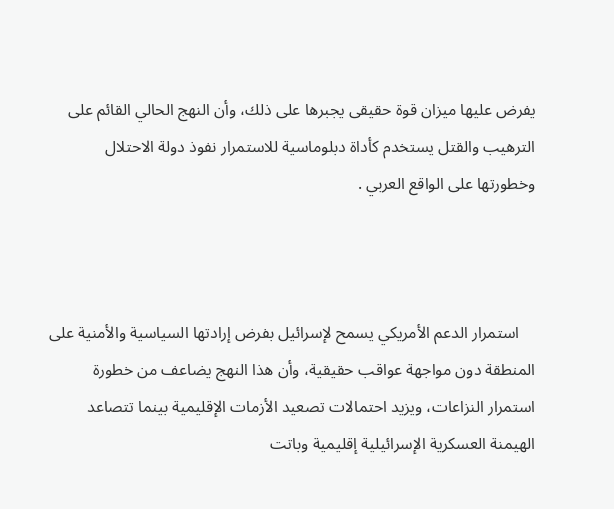يفرض عليها ميزان قوة حقيقى يجبرها على ذلك، وأن النهج الحالي القائم على الترهيب والقتل يستخدم كأداة دبلوماسية للاستمرار نفوذ دولة الاحتلال وخطورتها على الواقع العربي .



    استمرار الدعم الأمريكي يسمح لإسرائيل بفرض إرادتها السياسية والأمنية على المنطقة دون مواجهة عواقب حقيقية، وأن هذا النهج يضاعف من خطورة استمرار النزاعات، ويزيد احتمالات تصعيد الأزمات الإقليمية بينما تتصاعد الهيمنة العسكرية الإسرائيلية إقليمية وباتت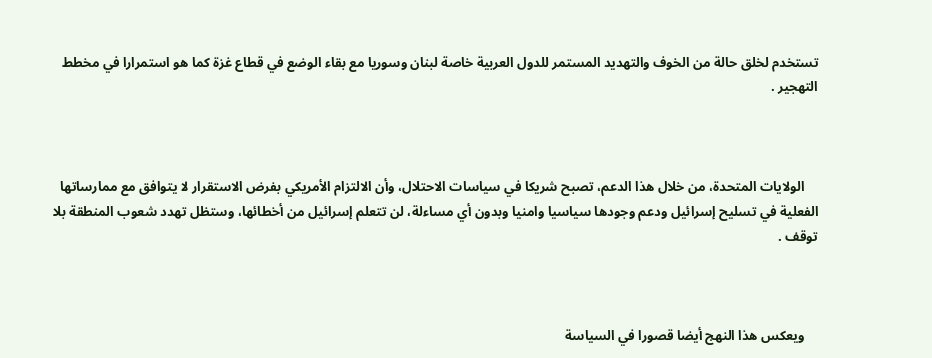تستخدم لخلق حالة من الخوف والتهديد المستمر للدول العربية خاصة لبنان وسوريا مع بقاء الوضع في قطاع غزة كما هو استمرارا في مخطط التهجير .



    الولايات المتحدة، من خلال هذا الدعم، تصبح شريكا في سياسات الاحتلال، وأن الالتزام الأمريكي بفرض الاستقرار لا يتوافق مع ممارساتها الفعلية في تسليح إسرائيل ودعم وجودها سياسيا وامنيا وبدون أي مساءلة، لن تتعلم إسرائيل من أخطائها، وستظل تهدد شعوب المنطقة بلا توقف .



    ويعكس هذا النهج أيضا قصورا في السياسة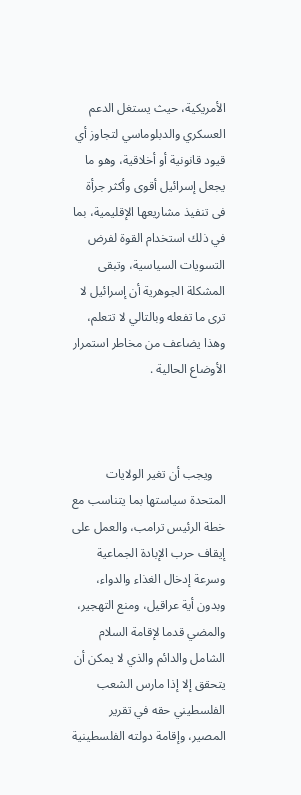الأمريكية، حيث يستغل الدعم العسكري والدبلوماسي لتجاوز أي قيود قانونية أو أخلاقية، وهو ما يجعل إسرائيل أقوى وأكثر جرأة فى تنفيذ مشاريعها الإقليمية، بما في ذلك استخدام القوة لفرض التسويات السياسية، وتبقى المشكلة الجوهرية أن إسرائيل لا ترى ما تفعله وبالتالي لا تتعلم، وهذا يضاعف من مخاطر استمرار الأوضاع الحالية .



    ويجب أن تغير الولايات المتحدة سياستها بما يتناسب مع خطة الرئيس ترامب، والعمل على إيقاف حرب الإبادة الجماعية وسرعة إدخال الغذاء والدواء، وبدون أية عراقيل، ومنع التهجير، والمضي قدما لإقامة السلام الشامل والدائم والذي لا يمكن أن يتحقق إلا إذا مارس الشعب الفلسطيني حقه في تقرير المصير، وإقامة دولته الفلسطينية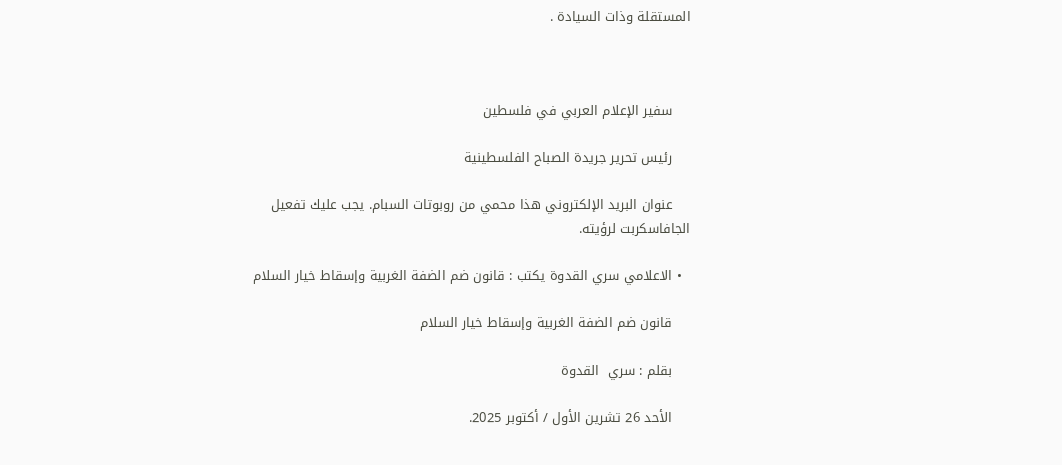المستقلة وذات السيادة .



    سفير الإعلام العربي في فلسطين

    رئيس تحرير جريدة الصباح الفلسطينية

    عنوان البريد الإلكتروني هذا محمي من روبوتات السبام. يجب عليك تفعيل الجافاسكربت لرؤيته.

  • الاعلامي سري القدوة يكتب : قانون ضم الضفة الغربية وإسقاط خيار السلام

    قانون ضم الضفة الغربية وإسقاط خيار السلام

    بقلم : سري  القدوة

    الأحد 26 تشرين الأول / أكتوبر 2025.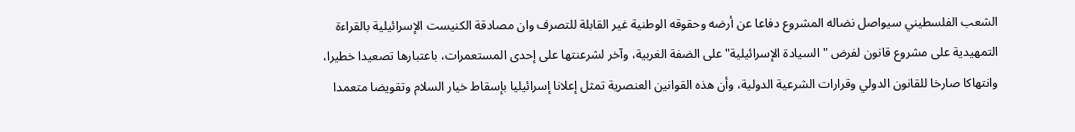الشعب الفلسطيني سيواصل نضاله المشروع دفاعا عن أرضه وحقوقه الوطنية غير القابلة للتصرف وان مصادقة الكنيست الإسرائيلية بالقراءة التمهيدية على مشروع قانون لفرض "السيادة الإسرائيلية" على الضفة الغربية، وآخر لشرعنتها على إحدى المستعمرات، باعتبارها تصعيدا خطيرا، وانتهاكا صارخا للقانون الدولي وقرارات الشرعية الدولية، وأن هذه القوانين العنصرية تمثل إعلانا إسرائيليا بإسقاط خيار السلام وتقويضا متعمدا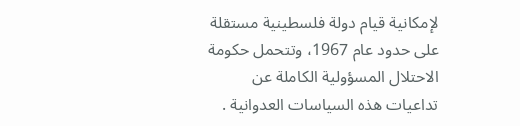لإمكانية قيام دولة فلسطينية مستقلة على حدود عام 1967، وتتحمل حكومة الاحتلال المسؤولية الكاملة عن تداعيات هذه السياسات العدوانية .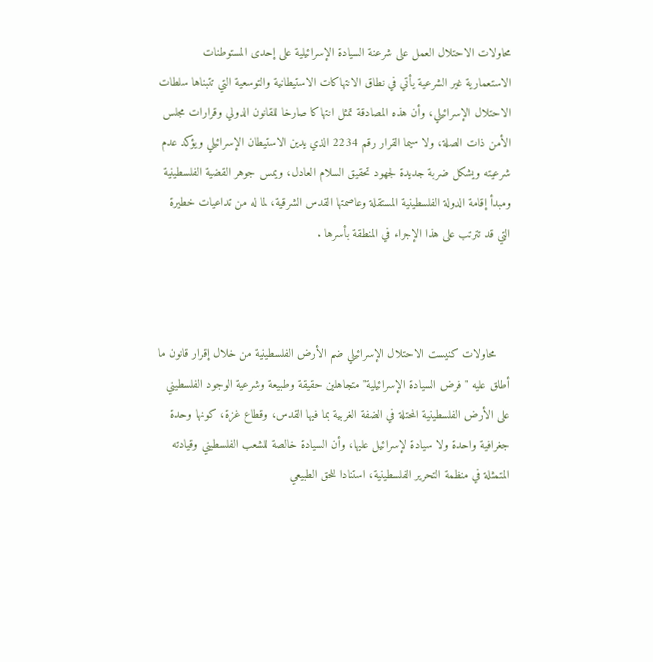محاولات الاحتلال العمل على شرعنة السيادة الإسرائيلية على إحدى المستوطنات الاستعمارية غير الشرعية يأتي في نطاق الانتهاكات الاستيطانية والتوسعية التي تتبناها سلطات الاحتلال الإسرائيلي، وأن هذه المصادقة تمثل انتهاكا صارخا للقانون الدولي وقرارات مجلس الأمن ذات الصلة، ولا سيما القرار رقم 2234 الذي يدين الاستيطان الإسرائيلي ويؤكد عدم شرعيته ويشكل ضربة جديدة لجهود تحقيق السلام العادل، ويمس جوهر القضية الفلسطينية ومبدأ إقامة الدولة الفلسطينية المستقلة وعاصمتها القدس الشرقية، لما له من تداعيات خطيرة التي قد تترتب على هذا الإجراء في المنطقة بأسرها .



    محاولات كنيست الاحتلال الإسرائيلي ضم الأرض الفلسطينية من خلال إقرار قانون ما أطلق عليه "فرض السيادة الإسرائيلية" متجاهلين حقيقة وطبيعة وشرعية الوجود الفلسطيني على الأرض الفلسطينية المحتلة في الضفة الغربية بما فيها القدس، وقطاع غزة، كونها وحدة جغرافية واحدة ولا سيادة لإسرائيل عليها، وأن السيادة خالصة للشعب الفلسطيني وقيادته المتمثلة في منظمة التحرير الفلسطينية، استنادا للحق الطبيعي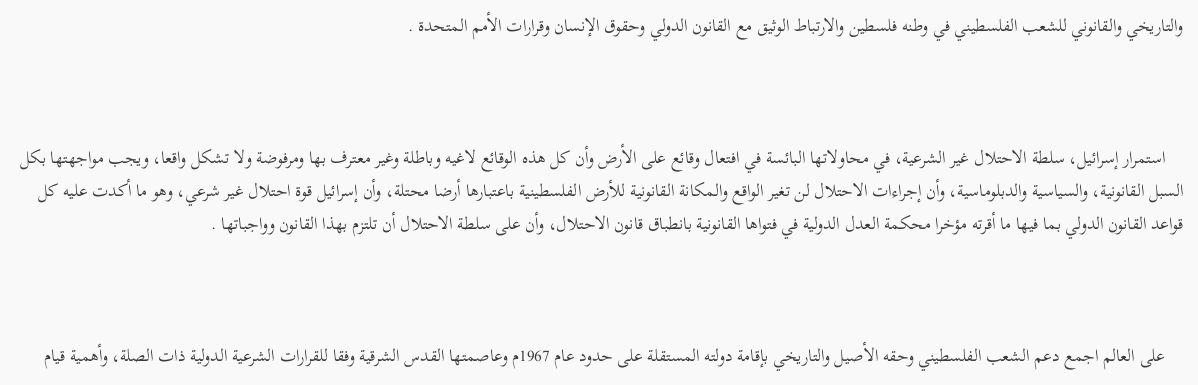والتاريخي والقانوني للشعب الفلسطيني في وطنه فلسطين والارتباط الوثيق مع القانون الدولي وحقوق الإنسان وقرارات الأمم المتحدة .



    استمرار إسرائيل، سلطة الاحتلال غير الشرعية، في محاولاتها البائسة في افتعال وقائع على الأرض وأن كل هذه الوقائع لاغيه وباطلة وغير معترف بها ومرفوضة ولا تشكل واقعا، ويجب مواجهتها بكل السبل القانونية، والسياسية والدبلوماسية، وأن إجراءات الاحتلال لن تغير الواقع والمكانة القانونية للأرض الفلسطينية باعتبارها أرضا محتلة، وأن إسرائيل قوة احتلال غير شرعي، وهو ما أكدت عليه كل قواعد القانون الدولي بما فيها ما أقرته مؤخرا محكمة العدل الدولية في فتواها القانونية بانطباق قانون الاحتلال، وأن على سلطة الاحتلال أن تلتزم بهذا القانون وواجباتها .



    على العالم اجمع دعم الشعب الفلسطيني وحقه الأصيل والتاريخي بإقامة دولته المستقلة على حدود عام 1967م وعاصمتها القدس الشرقية وفقا للقرارات الشرعية الدولية ذات الصلة، وأهمية قيام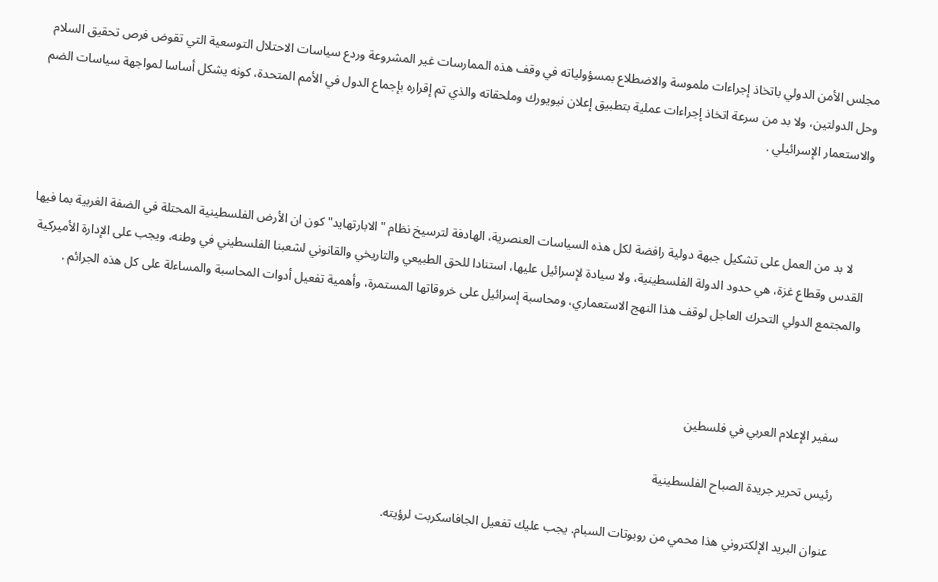مجلس الأمن الدولي باتخاذ إجراءات ملموسة والاضطلاع بمسؤولياته في وقف هذه الممارسات غير المشروعة وردع سياسات الاحتلال التوسعية التي تقوض فرص تحقيق السلام وحل الدولتين، ولا بد من سرعة اتخاذ إجراءات عملية بتطبيق إعلان نيويورك وملحقاته والذي تم إقراره بإجماع الدول في الأمم المتحدة، كونه يشكل أساسا لمواجهة سياسات الضم والاستعمار الإسرائيلي .



    لا بد من العمل على تشكيل جبهة دولية رافضة لكل هذه السياسات العنصرية، الهادفة لترسيخ نظام "الابارتهايد" كون ان الأرض الفلسطينية المحتلة في الضفة الغربية بما فيها القدس وقطاع غزة، هي حدود الدولة الفلسطينية، ولا سيادة لإسرائيل عليها، استنادا للحق الطبيعي والتاريخي والقانوني لشعبنا الفلسطيني في وطنه، ويجب على الإدارة الأميركية والمجتمع الدولي التحرك العاجل لوقف هذا النهج الاستعماري، ومحاسبة إسرائيل على خروقاتها المستمرة، وأهمية تفعيل أدوات المحاسبة والمساءلة على كل هذه الجرائم .



    سفير الإعلام العربي في فلسطين

    رئيس تحرير جريدة الصباح الفلسطينية

    عنوان البريد الإلكتروني هذا محمي من روبوتات السبام. يجب عليك تفعيل الجافاسكربت لرؤيته.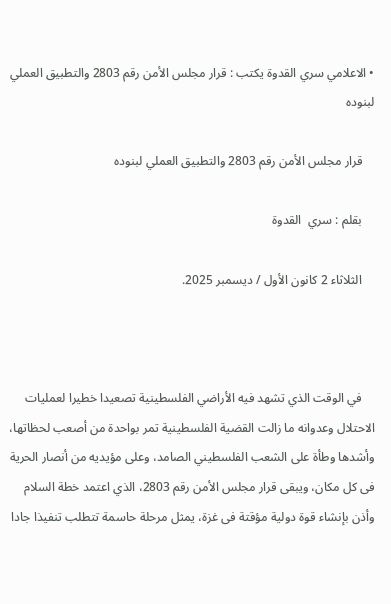• الاعلامي سري القدوة يكتب : قرار مجلس الأمن رقم 2803 والتطبيق العملي لبنوده

    قرار مجلس الأمن رقم 2803 والتطبيق العملي لبنوده

    بقلم : سري  القدوة

    الثلاثاء 2 كانون الأول / ديسمبر 2025.



    في الوقت الذي تشهد فيه الأراضي الفلسطينية تصعيدا خطيرا لعمليات الاحتلال وعدوانه ما زالت القضية الفلسطينية تمر بواحدة من أصعب لحظاتها، وأشدها وطأة على الشعب الفلسطيني الصامد، وعلى مؤيديه من أنصار الحرية فى كل مكان، ويبقى قرار مجلس الأمن رقم 2803، الذي اعتمد خطة السلام وأذن بإنشاء قوة دولية مؤقتة فى غزة، يمثل مرحلة حاسمة تتطلب تنفيذا جادا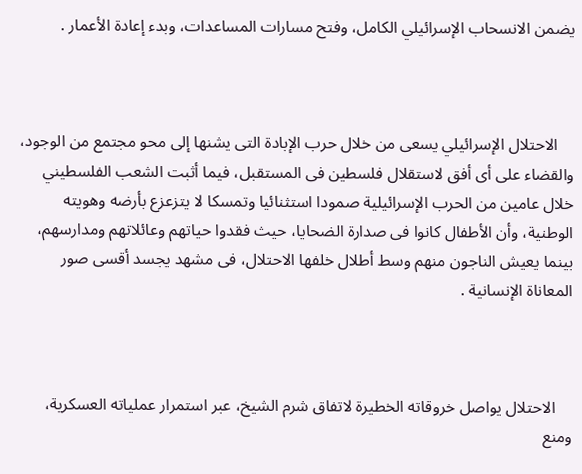يضمن الانسحاب الإسرائيلي الكامل، وفتح مسارات المساعدات، وبدء إعادة الأعمار .



    الاحتلال الإسرائيلي يسعى من خلال حرب الإبادة التى يشنها إلى محو مجتمع من الوجود، والقضاء على أى أفق لاستقلال فلسطين فى المستقبل، فيما أثبت الشعب الفلسطيني خلال عامين من الحرب الإسرائيلية صمودا استثنائيا وتمسكا لا يتزعزع بأرضه وهويته الوطنية، وأن الأطفال كانوا فى صدارة الضحايا، حيث فقدوا حياتهم وعائلاتهم ومدارسهم، بينما يعيش الناجون منهم وسط أطلال خلفها الاحتلال، فى مشهد يجسد أقسى صور المعاناة الإنسانية .



    الاحتلال يواصل خروقاته الخطيرة لاتفاق شرم الشيخ، عبر استمرار عملياته العسكرية، ومنع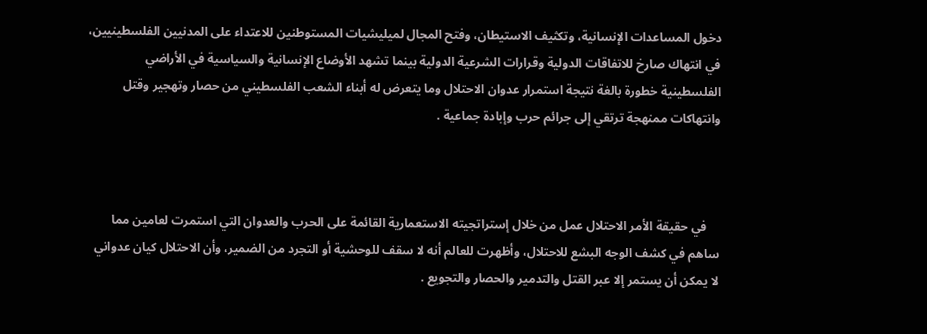دخول المساعدات الإنسانية، وتكثيف الاستيطان، وفتح المجال لميليشيات المستوطنين للاعتداء على المدنيين الفلسطينيين، في انتهاك صارخ للاتفاقات الدولية وقرارات الشرعية الدولية بينما تشهد الأوضاع الإنسانية والسياسية في الأراضي الفلسطينية خطورة بالغة نتيجة استمرار عدوان الاحتلال وما يتعرض له أبناء الشعب الفلسطيني من حصار وتهجير وقتل وانتهاكات ممنهجة ترتقي إلى جرائم حرب وإبادة جماعية .



    في حقيقة الأمر الاحتلال عمل من خلال إستراتجيته الاستعمارية القائمة على الحرب والعدوان التي استمرت لعامين مما ساهم في كشف الوجه البشع للاحتلال، وأظهرت للعالم أنه لا سقف للوحشية أو التجرد من الضمير، وأن الاحتلال كيان عدواني لا يمكن أن يستمر إلا عبر القتل والتدمير والحصار والتجويع .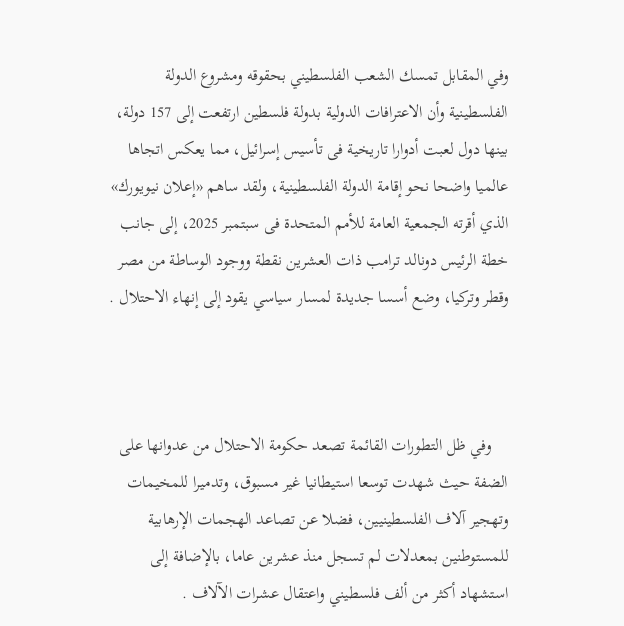وفي المقابل تمسك الشعب الفلسطيني بحقوقه ومشروع الدولة الفلسطينية وأن الاعترافات الدولية بدولة فلسطين ارتفعت إلى 157 دولة، بينها دول لعبت أدوارا تاريخية فى تأسيس إسرائيل، مما يعكس اتجاها عالميا واضحا نحو إقامة الدولة الفلسطينية، ولقد ساهم «إعلان نيويورك» الذي أقرته الجمعية العامة للأمم المتحدة فى سبتمبر 2025، إلى جانب خطة الرئيس دونالد ترامب ذات العشرين نقطة ووجود الوساطة من مصر وقطر وتركيا، وضع أسسا جديدة لمسار سياسي يقود إلى إنهاء الاحتلال .



    وفي ظل التطورات القائمة تصعد حكومة الاحتلال من عدوانها على الضفة حيث شهدت توسعا استيطانيا غير مسبوق، وتدميرا للمخيمات وتهجير آلاف الفلسطينيين، فضلا عن تصاعد الهجمات الإرهابية للمستوطنين بمعدلات لم تسجل منذ عشرين عاما، بالإضافة إلى استشهاد أكثر من ألف فلسطيني واعتقال عشرات الآلاف .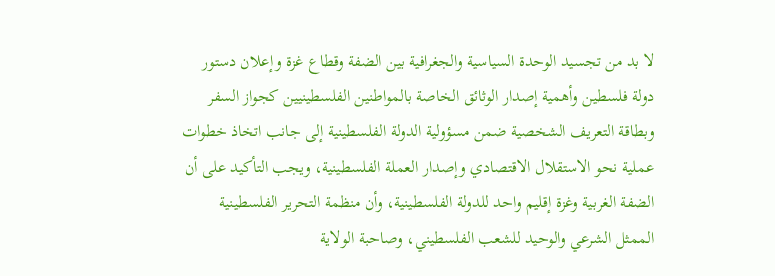لا بد من تجسيد الوحدة السياسية والجغرافية بين الضفة وقطاع غزة وإعلان دستور دولة فلسطين وأهمية إصدار الوثائق الخاصة بالمواطنين الفلسطينيين كجواز السفر وبطاقة التعريف الشخصية ضمن مسؤولية الدولة الفلسطينية إلى جانب اتخاذ خطوات عملية نحو الاستقلال الاقتصادي وإصدار العملة الفلسطينية، ويجب التأكيد على أن الضفة الغربية وغزة إقليم واحد للدولة الفلسطينية، وأن منظمة التحرير الفلسطينية الممثل الشرعي والوحيد للشعب الفلسطيني، وصاحبة الولاية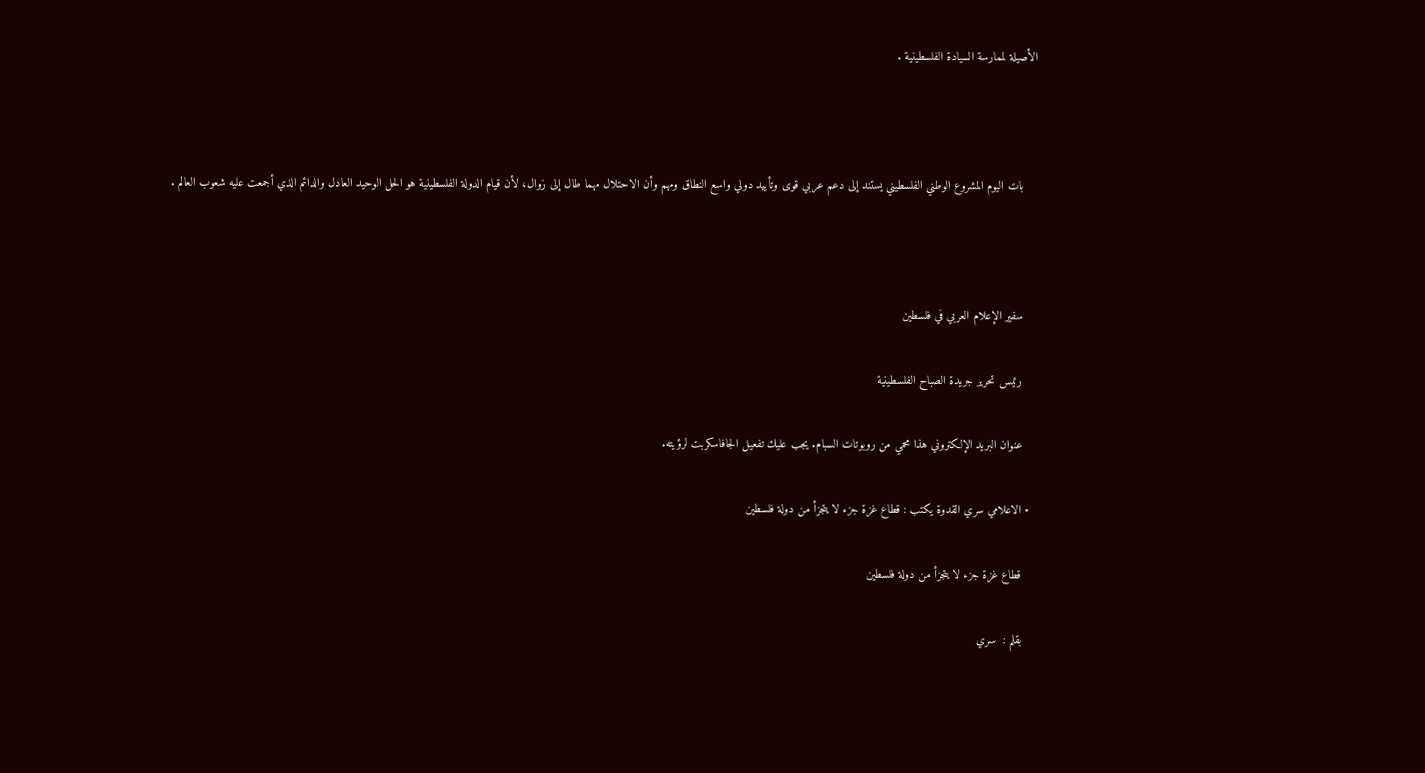الأصيلة لممارسة السيادة الفلسطينية .



    بات اليوم المشروع الوطني الفلسطيني يستند إلى دعم عربي قوى وتأييد دولي واسع النطاق ومهم وأن الاحتلال مهما طال إلى زوال، لأن قيام الدولة الفلسطينية هو الحل الوحيد العادل والدائم الذي أجمعت عليه شعوب العالم .



    سفير الإعلام العربي في فلسطين

    رئيس تحرير جريدة الصباح الفلسطينية

    عنوان البريد الإلكتروني هذا محمي من روبوتات السبام. يجب عليك تفعيل الجافاسكربت لرؤيته.

  • الاعلامي سري القدوة يكتب : قطاع غزة جزء لا يتجزأ من دولة فلسطين

    قطاع غزة جزء لا يتجزأ من دولة فلسطين

    بقلم :  سري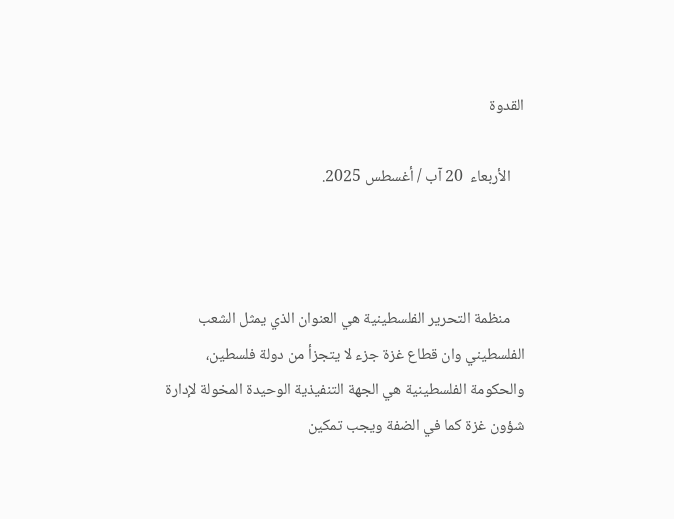القدوة

    الأربعاء  20 آب / أغسطس 2025.



    منظمة التحرير الفلسطينية هي العنوان الذي يمثل الشعب الفلسطيني وان قطاع غزة جزء لا يتجزأ من دولة فلسطين، والحكومة الفلسطينية هي الجهة التنفيذية الوحيدة المخولة لإدارة شؤون غزة كما في الضفة ويجب تمكين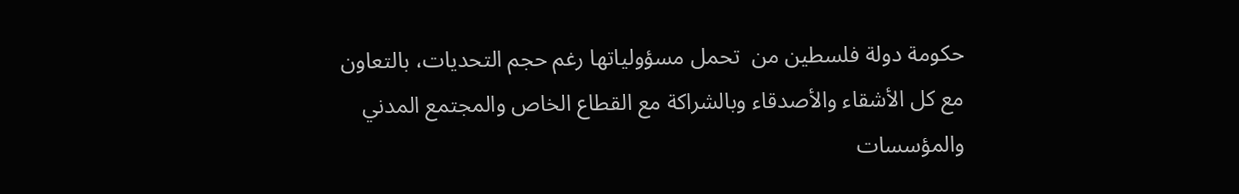حكومة دولة فلسطين من  تحمل مسؤولياتها رغم حجم التحديات، بالتعاون مع كل الأشقاء والأصدقاء وبالشراكة مع القطاع الخاص والمجتمع المدني والمؤسسات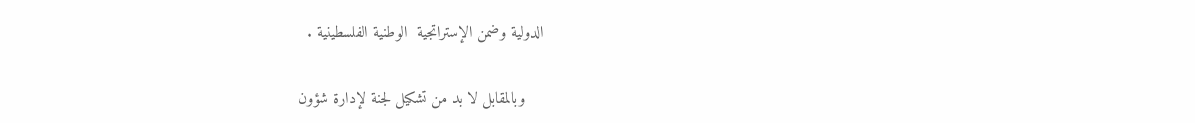الدولية وضمن الإستراتجية  الوطنية الفلسطينية .

    وبالمقابل لا بد من تشكيل لجنة لإدارة شؤون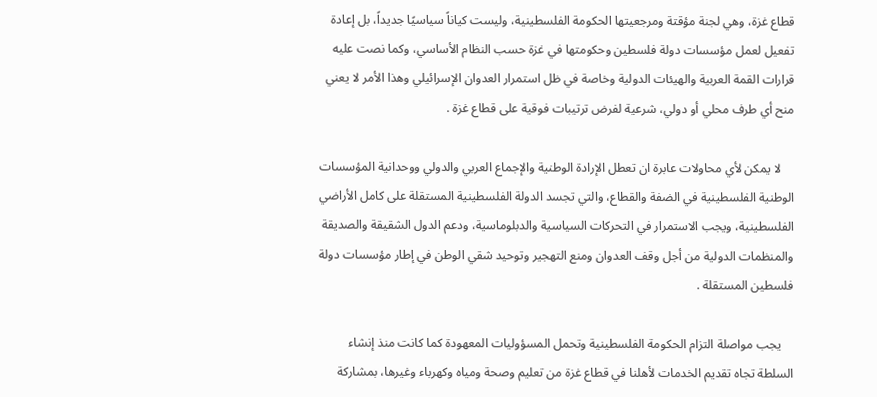قطاع غزة، وهي لجنة مؤقتة ومرجعيتها الحكومة الفلسطينية، وليست كياناً سياسيًا جديداً، بل إعادة تفعيل لعمل مؤسسات دولة فلسطين وحكومتها في غزة حسب النظام الأساسي، وكما نصت عليه قرارات القمة العربية والهيئات الدولية وخاصة في ظل استمرار العدوان الإسرائيلي وهذا الأمر لا يعني  منح أي طرف محلي أو دولي، شرعية لفرض ترتيبات فوقية على قطاع غزة .

    لا يمكن لأي محاولات عابرة ان تعطل الإرادة الوطنية والإجماع العربي والدولي ووحدانية المؤسسات الوطنية الفلسطينية في الضفة والقطاع، والتي تجسد الدولة الفلسطينية المستقلة على كامل الأراضي الفلسطينية، ويجب الاستمرار في التحركات السياسية والدبلوماسية، ودعم الدول الشقيقة والصديقة والمنظمات الدولية من أجل وقف العدوان ومنع التهجير وتوحيد شقي الوطن في إطار مؤسسات دولة فلسطين المستقلة .

    يجب مواصلة التزام الحكومة الفلسطينية وتحمل المسؤوليات المعهودة كما كانت منذ إنشاء السلطة تجاه تقديم الخدمات لأهلنا في قطاع غزة من تعليم وصحة ومياه وكهرباء وغيرها، بمشاركة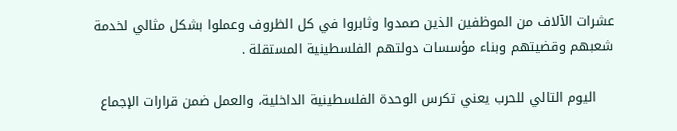عشرات الآلاف من الموظفين الذين صمدوا وثابروا في كل الظروف وعملوا بشكل مثالي لخدمة شعبهم وقضيتهم وبناء مؤسسات دولتهم الفلسطينية المستقلة .

    اليوم التالي للحرب يعني تكرس الوحدة الفلسطينية الداخلية، والعمل ضمن قرارات الإجماع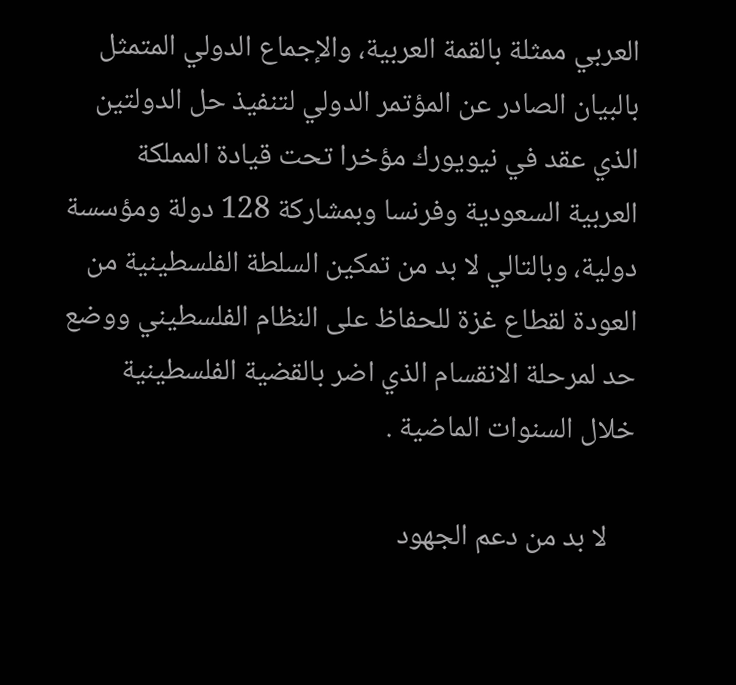العربي ممثلة بالقمة العربية، والإجماع الدولي المتمثل بالبيان الصادر عن المؤتمر الدولي لتنفيذ حل الدولتين الذي عقد في نيويورك مؤخرا تحت قيادة المملكة العربية السعودية وفرنسا وبمشاركة 128 دولة ومؤسسة دولية، وبالتالي لا بد من تمكين السلطة الفلسطينية من العودة لقطاع غزة للحفاظ على النظام الفلسطيني ووضع حد لمرحلة الانقسام الذي اضر بالقضية الفلسطينية خلال السنوات الماضية .

    لا بد من دعم الجهود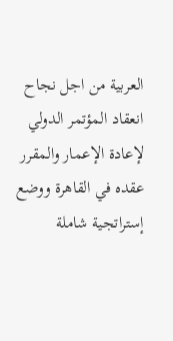العربية من اجل نجاح انعقاد المؤتمر الدولي لإعادة الإعمار والمقرر عقده في القاهرة ووضع إستراتجية شاملة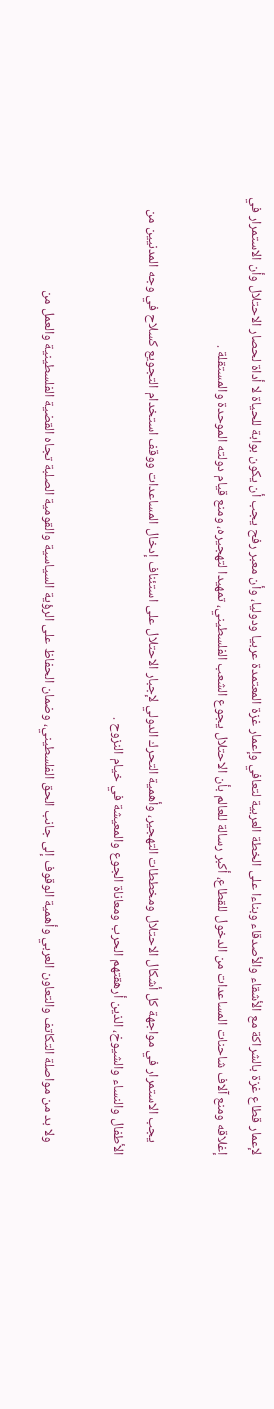لإعمار قطاع غزة بالشراكة مع الأشقاء والأصدقاء وبناءا على الخطة العربية لتعافي وإعمار غزة المعتمدة عربيا ودوليا، وأن معبر رفح يجب أن يكون بوابة للحياة لا أداة لحصار الاحتلال وأن الاستمرار في إغلاقه ومنع آلاف شاحنات المساعدات من الدخول للقطاع، أكبر رسالة للعالم بأن الاحتلال يجوع الشعب الفلسطيني، تمهيدا لتهجيره، ومنع قيام دولته الموحدة والمستقلة .

    يجب الاستمرار في مواجهة كل أشكال الاحتلال ومخططات التهجير، وأهمية التحرك الدولي لإجبار الاحتلال على استئناف إدخال المساعدات ووقف استخدام التجويع كسلاح في وجه المدنيين من الأطفال والنساء والشيوخ، الذين أرهقتهم الحرب ومعاناة الجوع والمعيشة في خيام النزوح .

    ولا بد من مواصلة التكاتف والتعاون العربي وأهمية الوقوف إلى جانب الحق الفلسطيني، وضمان الحفاظ على الرؤية السياسية والقومية الصلبة تجاه القضية الفلسطينية والعمل من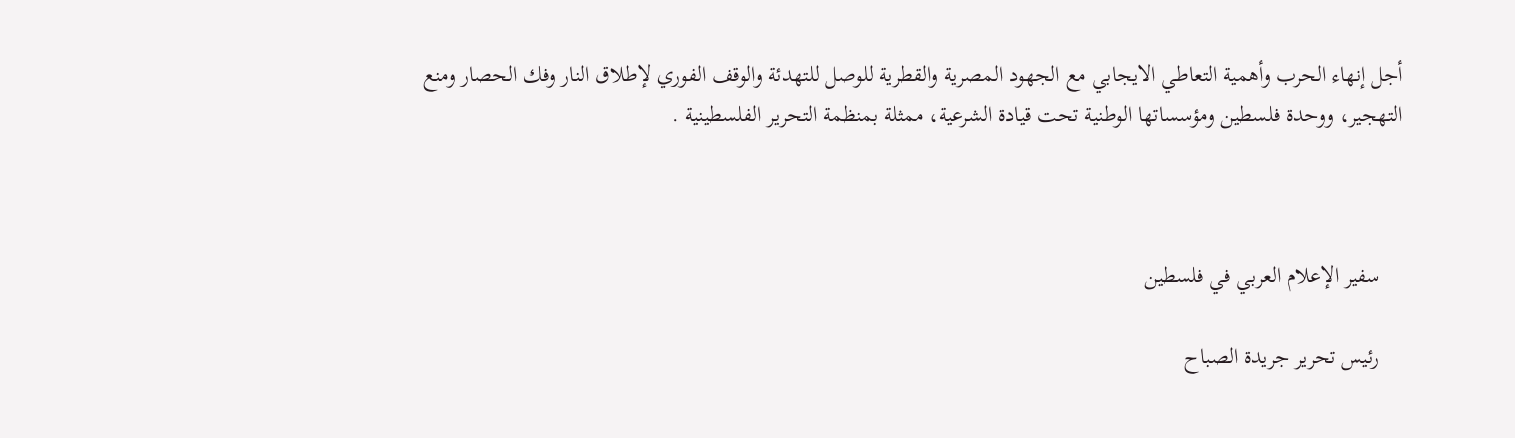أجل إنهاء الحرب وأهمية التعاطي الايجابي مع الجهود المصرية والقطرية للوصل للتهدئة والوقف الفوري لإطلاق النار وفك الحصار ومنع التهجير، ووحدة فلسطين ومؤسساتها الوطنية تحت قيادة الشرعية، ممثلة بمنظمة التحرير الفلسطينية .



    سفير الإعلام العربي في فلسطين

    رئيس تحرير جريدة الصباح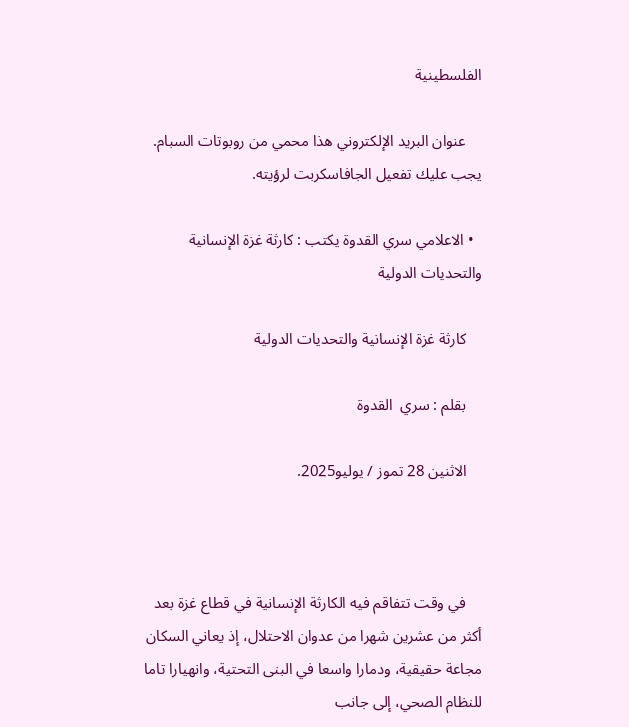الفلسطينية

    عنوان البريد الإلكتروني هذا محمي من روبوتات السبام. يجب عليك تفعيل الجافاسكربت لرؤيته.

  • الاعلامي سري القدوة يكتب : كارثة غزة الإنسانية والتحديات الدولية

    كارثة غزة الإنسانية والتحديات الدولية

    بقلم : سري  القدوة

    الاثنين 28 تموز / يوليو2025.



    في وقت تتفاقم فيه الكارثة الإنسانية في قطاع غزة بعد أكثر من عشرين شهرا من عدوان الاحتلال، إذ يعاني السكان مجاعة حقيقية، ودمارا واسعا في البنى التحتية، وانهيارا تاما للنظام الصحي، إلى جانب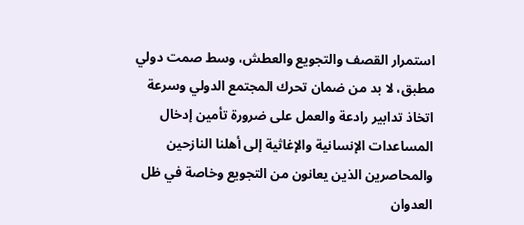استمرار القصف والتجويع والعطش، وسط صمت دولي مطبق، لا بد من ضمان تحرك المجتمع الدولي وسرعة اتخاذ تدابير رادعة والعمل على ضرورة تأمين إدخال المساعدات الإنسانية والإغاثية إلى أهلنا النازحين والمحاصرين الذين يعانون من التجويع وخاصة في ظل العدوان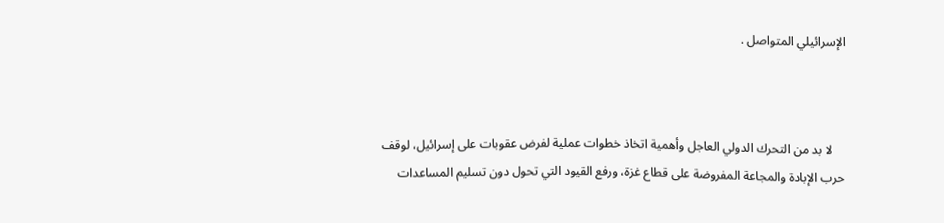الإسرائيلي المتواصل .



    لا بد من التحرك الدولي العاجل وأهمية اتخاذ خطوات عملية لفرض عقوبات على إسرائيل، لوقف حرب الإبادة والمجاعة المفروضة على قطاع غزة، ورفع القيود التي تحول دون تسليم المساعدات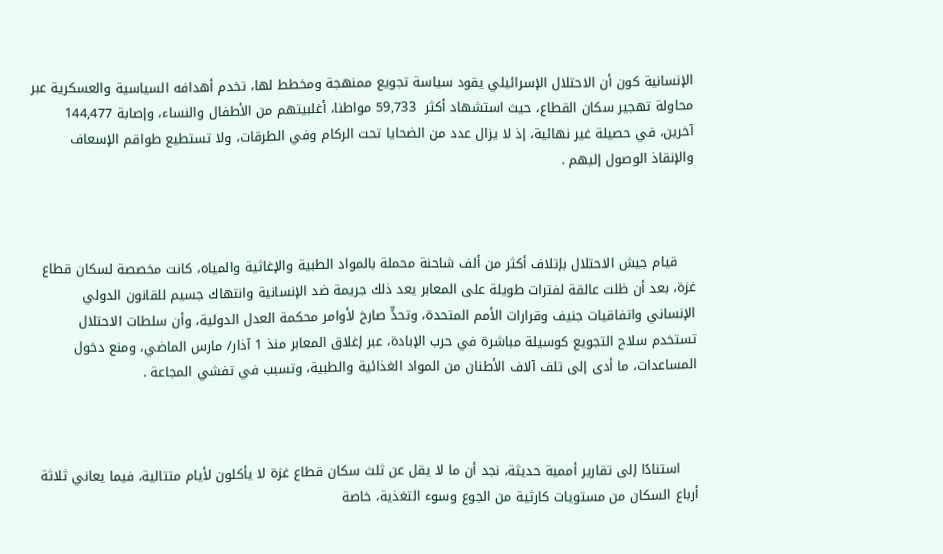الإنسانية كون أن الاحتلال الإسرائيلي يقود سياسة تجويع ممنهجة ومخطط لها، تخدم أهدافه السياسية والعسكرية عبر محاولة تهجير سكان القطاع، حيث استشهاد أكثر  59,733 مواطنا، أغلبيتهم من الأطفال والنساء، وإصابة 144,477 آخرين، في حصيلة غير نهائية، إذ لا يزال عدد من الضحايا تحت الركام وفي الطرقات، ولا تستطيع طواقم الإسعاف والإنقاذ الوصول إليهم .



    قيام جيش الاحتلال بإتلاف أكثر من ألف شاحنة محملة بالمواد الطبية والإغاثية والمياه، كانت مخصصة لسكان قطاع غزة، بعد أن ظلت عالقة لفترات طويلة على المعابر يعد ذلك جريمة ضد الإنسانية وانتهاك جسيم للقانون الدولي الإنساني واتفاقيات جنيف وقرارات الأمم المتحدة، وتحدٍّ صارخ لأوامر محكمة العدل الدولية، وأن سلطات الاحتلال تستخدم سلاح التجويع كوسيلة مباشرة في حرب الإبادة، عبر إغلاق المعابر منذ 1 آذار/ مارس الماضي، ومنع دخول المساعدات، ما أدى إلى تلف آلاف الأطنان من المواد الغذائية والطبية، وتسبب في تفشي المجاعة .



    استنادًا إلى تقارير أممية حديثة، نجد أن ما لا يقل عن ثلث سكان قطاع غزة لا يأكلون لأيام متتالية، فيما يعاني ثلاثة أرباع السكان من مستويات كارثية من الجوع وسوء التغذية، خاصة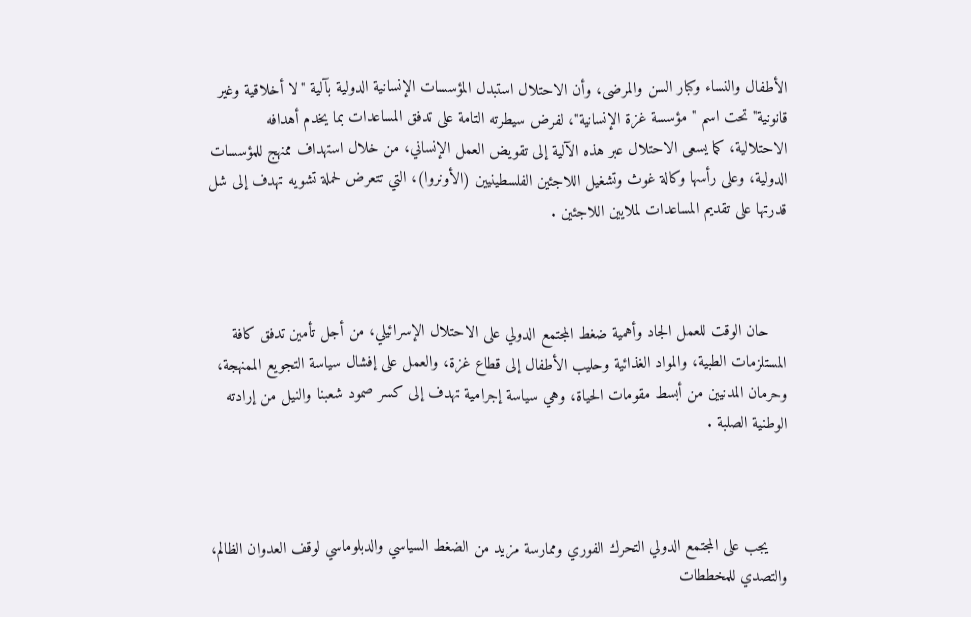الأطفال والنساء وكبار السن والمرضى، وأن الاحتلال استبدل المؤسسات الإنسانية الدولية بآلية "لا أخلاقية وغير قانونية" تحت اسم "مؤسسة غزة الإنسانية"، لفرض سيطرته التامة على تدفق المساعدات بما يخدم أهدافه الاحتلالية، كما يسعى الاحتلال عبر هذه الآلية إلى تقويض العمل الإنساني، من خلال استهداف ممنهج للمؤسسات الدولية، وعلى رأسها وكالة غوث وتشغيل اللاجئين الفلسطينيين (الأونروا)، التي تتعرض لحملة تشويه تهدف إلى شل قدرتها على تقديم المساعدات لملايين اللاجئين .



    حان الوقت للعمل الجاد وأهمية ضغط المجتمع الدولي على الاحتلال الإسرائيلي، من أجل تأمين تدفق كافة المستلزمات الطبية، والمواد الغذائية وحليب الأطفال إلى قطاع غزة، والعمل على إفشال سياسة التجويع الممنهجة، وحرمان المدنيين من أبسط مقومات الحياة، وهي سياسة إجرامية تهدف إلى كسر صمود شعبنا والنيل من إرادته الوطنية الصلبة .



    يجب على المجتمع الدولي التحرك الفوري وممارسة مزيد من الضغط السياسي والدبلوماسي لوقف العدوان الظالم، والتصدي للمخططات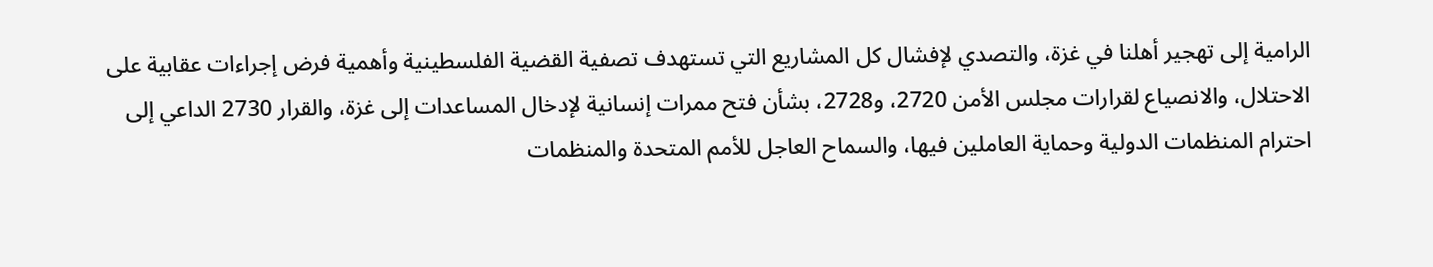الرامية إلى تهجير أهلنا في غزة، والتصدي لإفشال كل المشاريع التي تستهدف تصفية القضية الفلسطينية وأهمية فرض إجراءات عقابية على الاحتلال، والانصياع لقرارات مجلس الأمن 2720، و2728، بشأن فتح ممرات إنسانية لإدخال المساعدات إلى غزة، والقرار 2730 الداعي إلى احترام المنظمات الدولية وحماية العاملين فيها، والسماح العاجل للأمم المتحدة والمنظمات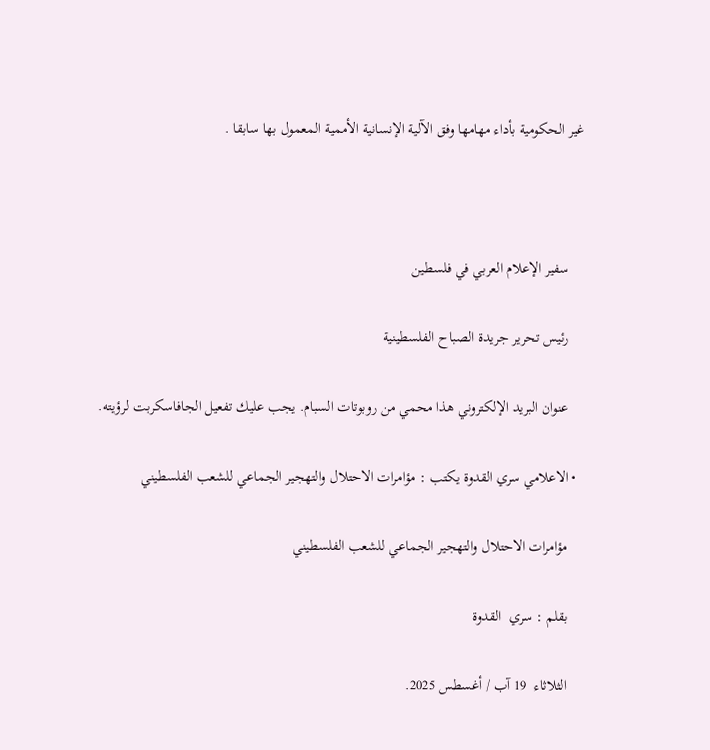غير الحكومية بأداء مهامها وفق الآلية الإنسانية الأممية المعمول بها سابقا .



    سفير الإعلام العربي في فلسطين

    رئيس تحرير جريدة الصباح الفلسطينية

    عنوان البريد الإلكتروني هذا محمي من روبوتات السبام. يجب عليك تفعيل الجافاسكربت لرؤيته.

  • الاعلامي سري القدوة يكتب : مؤامرات الاحتلال والتهجير الجماعي للشعب الفلسطيني

    مؤامرات الاحتلال والتهجير الجماعي للشعب الفلسطيني

    بقلم : سري  القدوة

    الثلاثاء  19 آب / أغسطس 2025.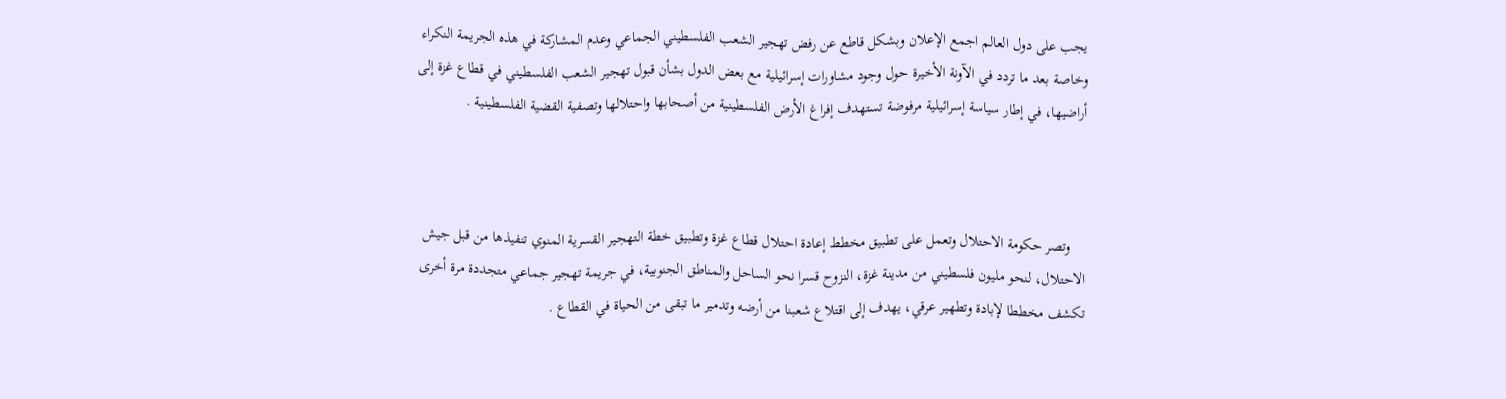يجب على دول العالم اجمع الإعلان وبشكل قاطع عن رفض تهجير الشعب الفلسطيني الجماعي وعدم المشاركة في هذه الجريمة النكراء وخاصة بعد ما تردد في الآونة الأخيرة حول وجود مشاورات إسرائيلية مع بعض الدول بشأن قبول تهجير الشعب الفلسطيني في قطاع غزة إلى أراضيها، في إطار سياسة إسرائيلية مرفوضة تستهدف إفراغ الأرض الفلسطينية من أصحابها واحتلالها وتصفية القضية الفلسطينية .



    وتصر حكومة الاحتلال وتعمل على تطبيق مخطط إعادة احتلال قطاع غزة وتطبيق خطة التهجير القسرية المنوي تنفيذها من قبل جيش الاحتلال، لنحو مليون فلسطيني من مدينة غزة، النزوح قسرا نحو الساحل والمناطق الجنوبية، في جريمة تهجير جماعي متجددة مرة أخرى تكشف مخططا لإبادة وتطهير عرقي، يهدف إلى اقتلاع شعبنا من أرضه وتدمير ما تبقى من الحياة في القطاع .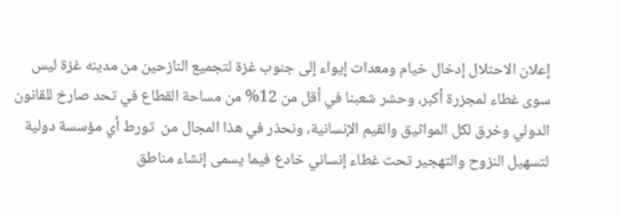إعلان الاحتلال إدخال خيام ومعدات إيواء إلى جنوب غزة لتجميع النازحين من مدينه غزة ليس سوى غطاء لمجزرة أكبر، وحشر شعبنا في أقل من 12% من مساحة القطاع في تحد صارخ للقانون الدولي وخرق لكل المواثيق والقيم الإنسانية، ونحذر في هذا المجال من  تورط أي مؤسسة دولية لتسهيل النزوح والتهجير تحت غطاء إنساني خادع فيما يسمى إنشاء مناطق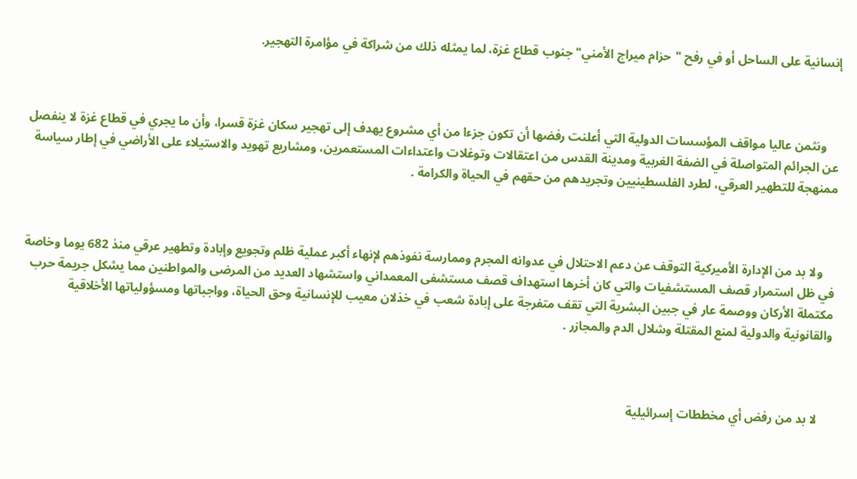إنسانية على الساحل أو في رفح "حزام ميراج الأمني" جنوب قطاع غزة، لما يمثله ذلك من شراكة في مؤامرة التهجير.



    ونثمن عاليا مواقف المؤسسات الدولية التي أعلنت رفضها أن تكون جزءا من أي مشروع يهدف إلى تهجير سكان غزة قسرا، وأن ما يجري في قطاع غزة لا ينفصل عن الجرائم المتواصلة في الضفة الغربية ومدينة القدس من اعتقالات وتوغلات واعتداءات المستعمرين، ومشاريع تهويد والاستيلاء على الأراضي في إطار سياسة ممنهجة للتطهير العرقي، لطرد الفلسطينيين وتجريدهم من حقهم في الحياة والكرامة .



    ولا بد من الإدارة الأميركية التوقف عن دعم الاحتلال في عدوانه المجرم وممارسة نفوذهم لإنهاء أكبر عملية ظلم وتجويع وإبادة وتطهير عرقي منذ 682 يوما وخاصة في ظل استمرار قصف المستشفيات والتي كان أخرها استهداف قصف مستشفى المعمداني واستشهاد العديد من المرضى والمواطنين مما يشكل جريمة حرب مكتملة الأركان ووصمة عار في جبين البشرية التي تقف متفرجة على إبادة شعب في خذلان معيب للإنسانية وحق الحياة، وواجباتها ومسؤولياتها الأخلاقية والقانونية والدولية لمنع المقتلة وشلال الدم والمجازر .



    لا بد من رفض أي مخططات إسرائيلية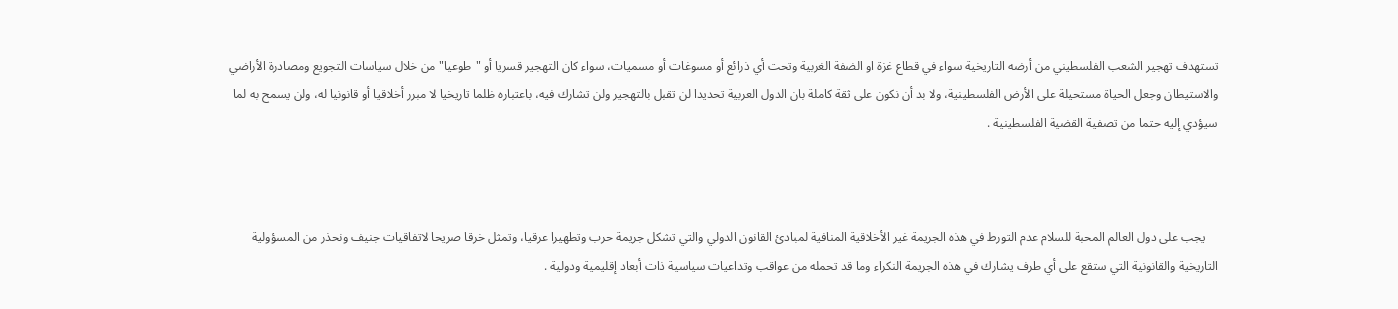تستهدف تهجير الشعب الفلسطيني من أرضه التاريخية سواء في قطاع غزة او الضفة الغربية وتحت أي ذرائع أو مسوغات أو مسميات، سواء كان التهجير قسريا أو "طوعيا" من خلال سياسات التجويع ومصادرة الأراضي والاستيطان وجعل الحياة مستحيلة على الأرض الفلسطينية، ولا بد أن نكون على ثقة كاملة بان الدول العربية تحديدا لن تقبل بالتهجير ولن تشارك فيه، باعتباره ظلما تاريخيا لا مبرر أخلاقيا أو قانونيا له، ولن يسمح به لما سيؤدي إليه حتما من تصفية القضية الفلسطينية .



    يجب على دول العالم المحبة للسلام عدم التورط في هذه الجريمة غير الأخلاقية المنافية لمبادئ القانون الدولي والتي تشكل جريمة حرب وتطهيرا عرقيا، وتمثل خرقا صريحا لاتفاقيات جنيف ونحذر من المسؤولية التاريخية والقانونية التي ستقع على أي طرف يشارك في هذه الجريمة النكراء وما قد تحمله من عواقب وتداعيات سياسية ذات أبعاد إقليمية ودولية .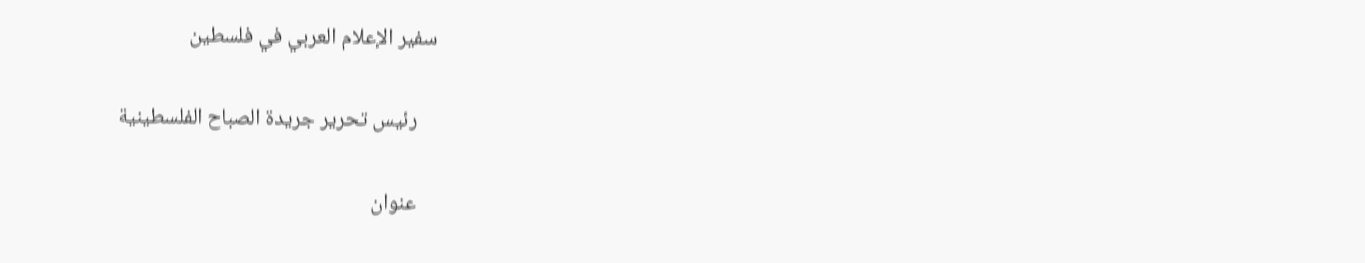سفير الإعلام العربي في فلسطين

    رئيس تحرير جريدة الصباح الفلسطينية

    عنوان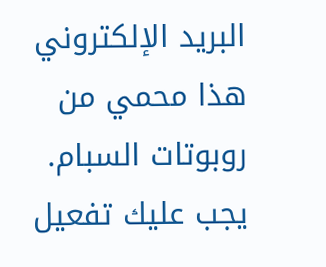البريد الإلكتروني هذا محمي من روبوتات السبام. يجب عليك تفعيل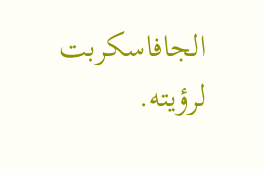الجافاسكربت لرؤيته.